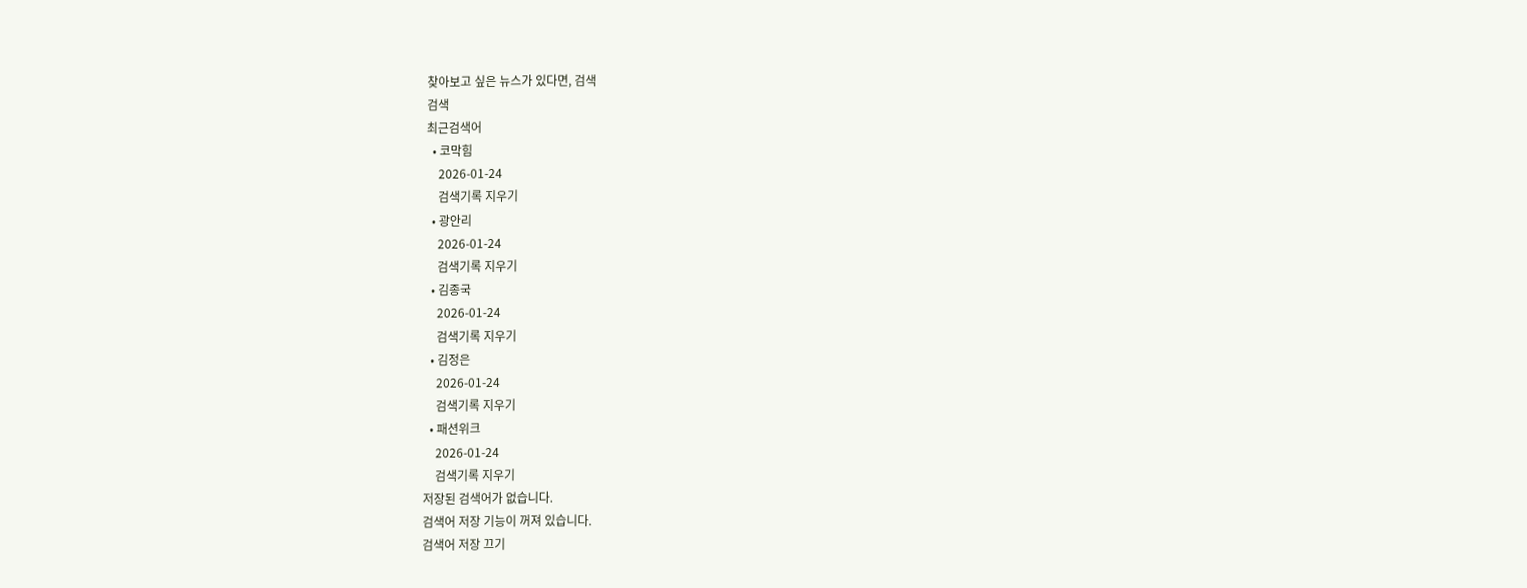찾아보고 싶은 뉴스가 있다면, 검색
검색
최근검색어
  • 코막힘
    2026-01-24
    검색기록 지우기
  • 광안리
    2026-01-24
    검색기록 지우기
  • 김종국
    2026-01-24
    검색기록 지우기
  • 김정은
    2026-01-24
    검색기록 지우기
  • 패션위크
    2026-01-24
    검색기록 지우기
저장된 검색어가 없습니다.
검색어 저장 기능이 꺼져 있습니다.
검색어 저장 끄기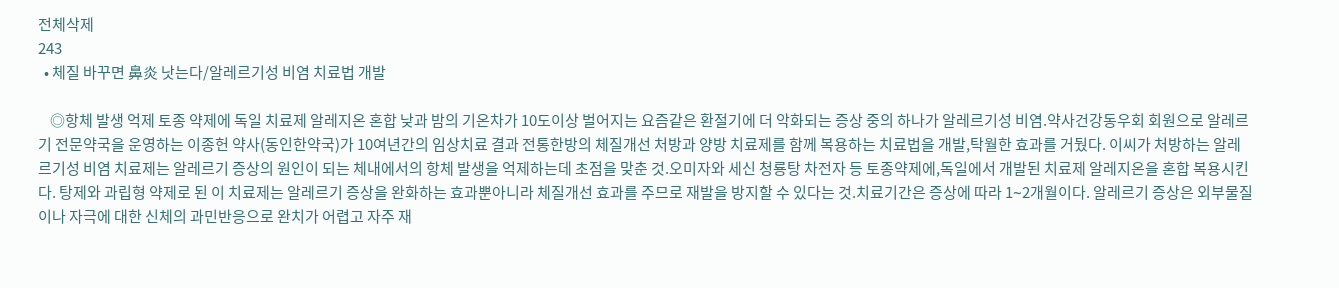전체삭제
243
  • 체질 바꾸면 鼻炎 낫는다/알레르기성 비염 치료법 개발

    ◎항체 발생 억제 토종 약제에 독일 치료제 알레지온 혼합 낮과 밤의 기온차가 10도이상 벌어지는 요즘같은 환절기에 더 악화되는 증상 중의 하나가 알레르기성 비염.약사건강동우회 회원으로 알레르기 전문약국을 운영하는 이종헌 약사(동인한약국)가 10여년간의 임상치료 결과 전통한방의 체질개선 처방과 양방 치료제를 함께 복용하는 치료법을 개발,탁월한 효과를 거뒀다. 이씨가 처방하는 알레르기성 비염 치료제는 알레르기 증상의 원인이 되는 체내에서의 항체 발생을 억제하는데 초점을 맞춘 것.오미자와 세신 청룡탕 차전자 등 토종약제에,독일에서 개발된 치료제 알레지온을 혼합 복용시킨다. 탕제와 과립형 약제로 된 이 치료제는 알레르기 증상을 완화하는 효과뿐아니라 체질개선 효과를 주므로 재발을 방지할 수 있다는 것.치료기간은 증상에 따라 1∼2개월이다. 알레르기 증상은 외부물질이나 자극에 대한 신체의 과민반응으로 완치가 어렵고 자주 재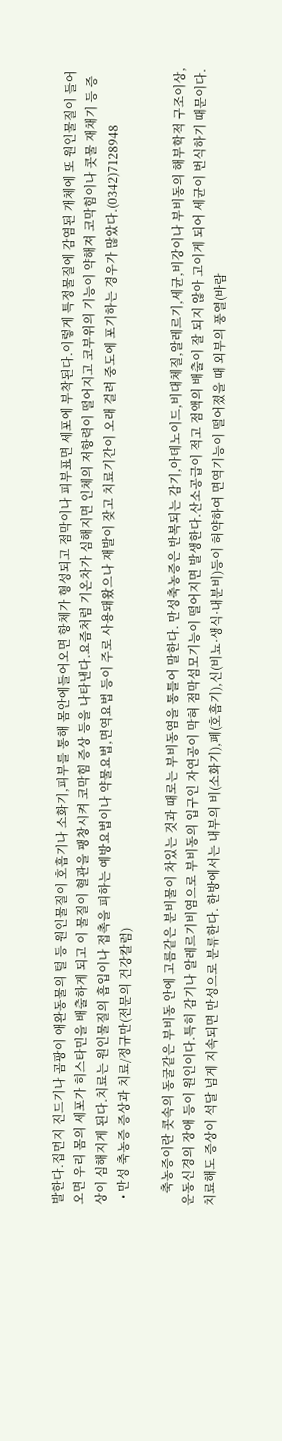발한다.집먼지 진드기나 곰팡이 애완동물의 털 등 원인물질이 호흡기나 소화기,피부를 통해 몸안에들어오면 항체가 형성되고 점막이나 피부표면 세포에 부착된다.이렇게 특정물질에 감염된 개체에 또 원인물질이 들어오면 우리 몸의 세포가 히스타민을 배출하게 되고 이 물질이 혈관을 팽창시켜 코막힘 증상 등을 나타낸다.요즘처럼 기온차가 심해지면 인체의 저항력이 떨어지고 코부위의 기능이 약해져 코막힘이나 콧물 재채기 등 증상이 심해지게 된다.치료는 원인물질의 흡입이나 접촉을 피하는 예방요법이나 약물요법,면역요법 등이 주로 사용돼왔으나 재발이 잦고 치료기간이 오래 걸려 중도에 포기하는 경우가 많았다.(0342)7128948
  • 만성 축농증 증상과 치료/정규만(전문의 건강칼럼)

    축농증이란 콧속의 동굴같은 부비동 안에 고름같은 분비물이 차있는 것과 때로는 부비동염을 통틀어 말한다. 만성축농증은 반복되는 감기,아데노이드,비대체질,알레르기,세균,비강이나 부비동의 해부학적 구조이상,운동신경의 장애 등이 원인이다.특히 감기나 알레르기비염으로 부비동의 입구인 자연공이 막혀 점막섬모기능이 떨어지면 발생한다.산소공급이 적고 점액의 배출이 잘 되지 않아 고이게 되어 세균이 번식하기 때문이다.치료해도 증상이 석달 넘게 지속되면 만성으로 분류한다. 한방에서는 내부의 비(소화기),폐(호흡기),신(비뇨·생식·내분비)등이 허약하여 면역기능이 떨어졌을 때 외부의 풍열(바람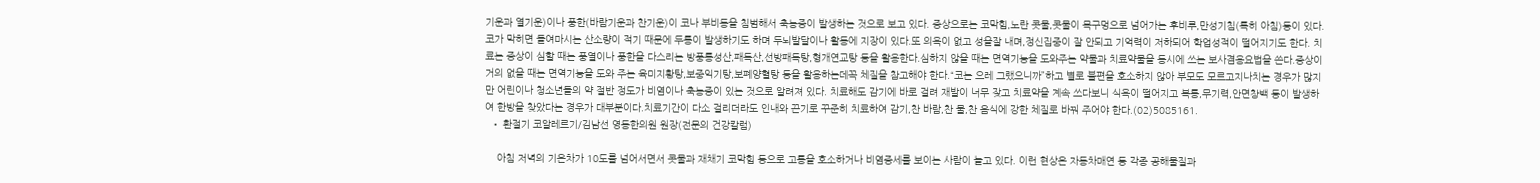기운과 열기운)이나 풍한(바람기운과 찬기운)이 코나 부비동을 침범해서 축농증이 발생하는 것으로 보고 있다. 증상으로는 코막힘,노란 콧물,콧물이 목구멍으로 넘어가는 후비루,만성기침(특히 아침)등이 있다.코가 막히면 들여마시는 산소량이 적기 때문에 두통이 발생하기도 하며 두뇌발달이나 활동에 지장이 있다.또 의욕이 없고 성을잘 내며,정신집중이 잘 안되고 기억력이 저하되어 학업성적이 떨어지기도 한다. 치료는 증상이 심할 때는 풍열이나 풍한을 다스리는 방풍통성산,패독산,선방패독탕,형개연교탕 등을 활용한다.심하지 않을 때는 면역기능을 도와주는 약물과 치료약물을 동시에 쓰는 보사겸용요법을 쓴다.증상이 거의 없을 때는 면역기능을 도와 주는 육미지황탕,보중익기탕,보폐양혈탕 등을 활용하는데꼭 체질을 참고해야 한다.“코는 으레 그랬으니까”하고 별로 불편을 호소하지 않아 부모도 모르고지나치는 경우가 많지만 어린이나 청소년들의 약 절반 정도가 비염이나 축농증이 있는 것으로 알려져 있다. 치료해도 감기에 바로 걸려 재발이 너무 잦고 치료약을 계속 쓰다보니 식욕이 떨어지고 복통,무기력,안면창백 등이 발생하여 한방을 찾았다는 경우가 대부분이다.치료기간이 다소 걸리더라도 인내와 끈기로 꾸준히 치료하여 감기,찬 바람,찬 물,찬 음식에 강한 체질로 바꿔 주어야 한다.(02)5085161.
  • 환절기 코알레르기/김남선 영동한의원 원장(전문의 건강칼럼)

    아침 저녁의 기온차가 10도를 넘어서면서 콧물과 재채기 코막힘 등으로 고통을 호소하거나 비염증세를 보이는 사람이 늘고 있다. 이런 현상은 자동차매연 등 각종 공해물질과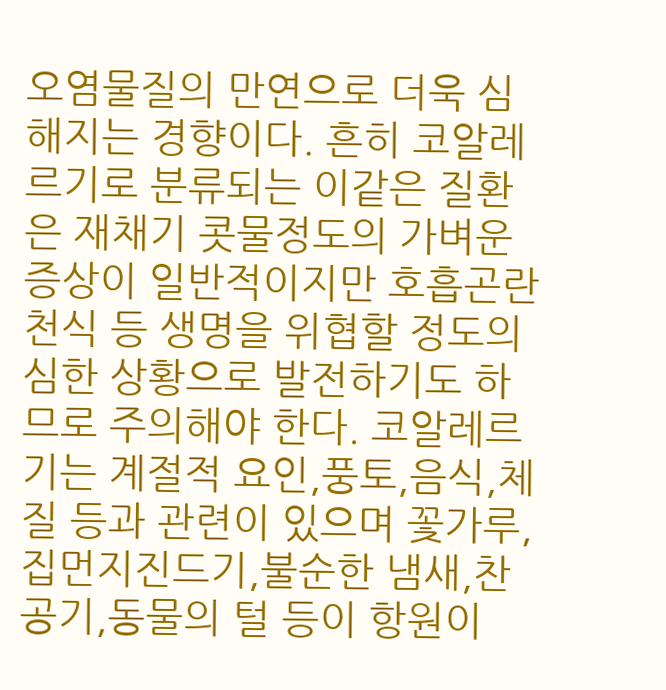오염물질의 만연으로 더욱 심해지는 경향이다. 흔히 코알레르기로 분류되는 이같은 질환은 재채기 콧물정도의 가벼운 증상이 일반적이지만 호흡곤란 천식 등 생명을 위협할 정도의 심한 상황으로 발전하기도 하므로 주의해야 한다. 코알레르기는 계절적 요인,풍토,음식,체질 등과 관련이 있으며 꽃가루,집먼지진드기,불순한 냄새,찬공기,동물의 털 등이 항원이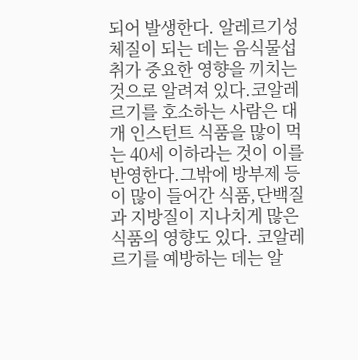되어 발생한다. 알레르기성 체질이 되는 데는 음식물섭취가 중요한 영향을 끼치는 것으로 알려져 있다.코알레르기를 호소하는 사람은 대개 인스턴트 식품을 많이 먹는 40세 이하라는 것이 이를 반영한다.그밖에 방부제 등이 많이 들어간 식품,단백질과 지방질이 지나치게 많은 식품의 영향도 있다. 코알레르기를 예방하는 데는 알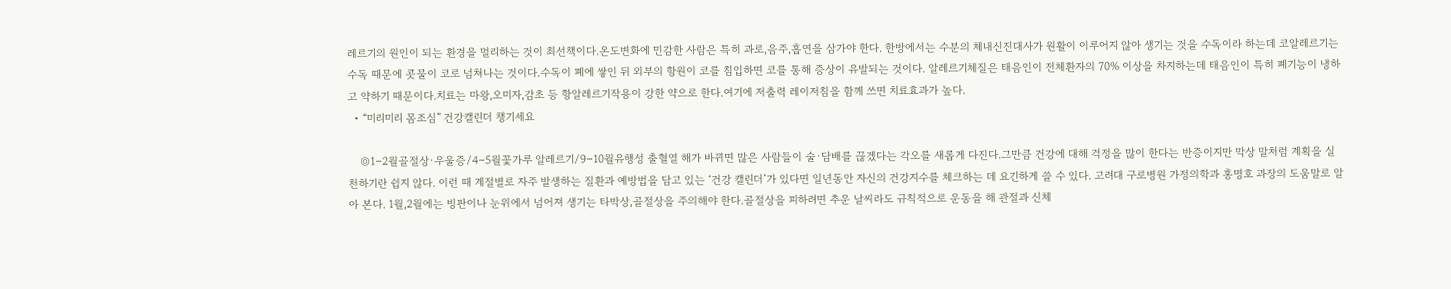레르기의 원인이 되는 환경을 멀리하는 것이 최선책이다.온도변화에 민감한 사람은 특히 과로,음주,흡연을 삼가야 한다. 한방에서는 수분의 체내신진대사가 원활이 이루어지 않아 생기는 것을 수독이라 하는데 코알레르기는 수독 때문에 콧물이 코로 넘쳐나는 것이다.수독이 폐에 쌓인 뒤 외부의 항원이 코를 침입하면 코를 통해 증상이 유발되는 것이다. 알레르기체질은 태음인이 전체환자의 70% 이상을 차지하는데 태음인이 특히 폐기능이 냉하고 약하기 때문이다.치료는 마왕,오미자,감초 등 항알레르기작용이 강한 약으로 한다.여기에 저출력 레이저침을 함께 쓰면 치료효과가 높다.
  • “미리미리 몸조심” 건강캘린더 챙기세요

    ◎1∼2월골절상·우울증/4∼5월꽃가루 알레르기/9∼10월유행성 출혈열 해가 바뀌면 많은 사람들이 술·담배를 끊겠다는 각오를 새롭게 다진다.그만큼 건강에 대해 걱정을 많이 한다는 반증이지만 막상 말처럼 계획을 실천하기란 쉽지 않다. 이런 때 계절별로 자주 발생하는 질환과 예방법을 담고 있는 ‘건강 캘린더’가 있다면 일년동안 자신의 건강지수를 체크하는 데 요긴하게 쓸 수 있다. 고려대 구로병원 가정의학과 홍명호 과장의 도움말로 알아 본다. 1월,2월에는 빙판이나 눈위에서 넘어져 생기는 타박상,골절상을 주의해야 한다.골절상을 피하려면 추운 날씨라도 규칙적으로 운동을 해 관절과 신체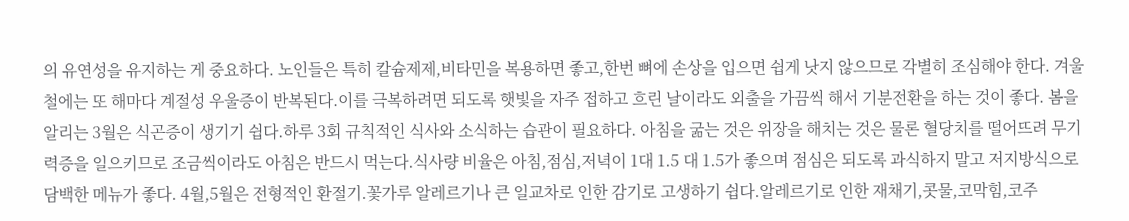의 유연성을 유지하는 게 중요하다. 노인들은 특히 칼슘제제,비타민을 복용하면 좋고,한번 뼈에 손상을 입으면 쉽게 낫지 않으므로 각별히 조심해야 한다. 겨울철에는 또 해마다 계절성 우울증이 반복된다.이를 극복하려면 되도록 햇빛을 자주 접하고 흐린 날이라도 외출을 가끔씩 해서 기분전환을 하는 것이 좋다. 봄을 알리는 3월은 식곤증이 생기기 쉽다.하루 3회 규칙적인 식사와 소식하는 습관이 필요하다. 아침을 굶는 것은 위장을 해치는 것은 물론 혈당치를 떨어뜨려 무기력증을 일으키므로 조금씩이라도 아침은 반드시 먹는다.식사량 비율은 아침,점심,저녁이 1대 1.5 대 1.5가 좋으며 점심은 되도록 과식하지 말고 저지방식으로 담백한 메뉴가 좋다. 4월,5월은 전형적인 환절기.꽃가루 알레르기나 큰 일교차로 인한 감기로 고생하기 쉽다.알레르기로 인한 재채기,콧물,코막힘,코주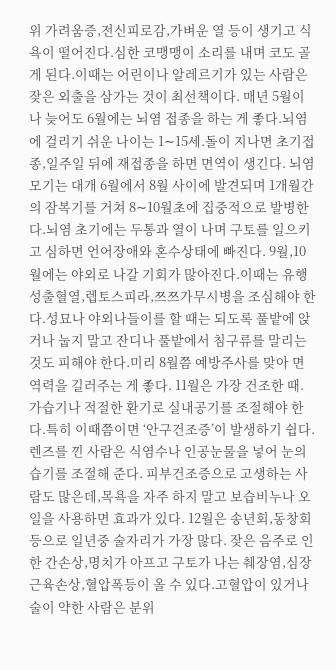위 가려움증,전신피로감,가벼운 열 등이 생기고 식욕이 떨어진다.심한 코맹맹이 소리를 내며 코도 골게 된다.이때는 어린이나 알레르기가 있는 사람은 잦은 외출을 삼가는 것이 최선책이다. 매년 5월이나 늦어도 6월에는 뇌염 접종을 하는 게 좋다.뇌염에 걸리기 쉬운 나이는 1∼15세.돌이 지나면 초기접종,일주일 뒤에 재접종을 하면 면역이 생긴다. 뇌염모기는 대개 6월에서 8월 사이에 발견되며 1개월간의 잠복기를 거쳐 8∼10월초에 집중적으로 발병한다.뇌염 초기에는 두통과 열이 나며 구토를 일으키고 심하면 언어장애와 혼수상태에 빠진다. 9월,10월에는 야외로 나갈 기회가 많아진다.이때는 유행성출혈열,렙토스피라,쯔쯔가무시병을 조심해야 한다.성묘나 야외나들이를 할 때는 되도록 풀밭에 앉거나 눕지 말고 잔디나 풀밭에서 침구류를 말리는 것도 피해야 한다.미리 8월쯤 예방주사를 맞아 면역력을 길러주는 게 좋다. 11월은 가장 건조한 때.가습기나 적절한 환기로 실내공기를 조절해야 한다.특히 이때쯤이면 ‘안구건조증’이 발생하기 쉽다.렌즈를 낀 사람은 식염수나 인공눈물을 넣어 눈의 습기를 조절해 준다. 피부건조증으로 고생하는 사람도 많은데,목욕을 자주 하지 말고 보습비누나 오일을 사용하면 효과가 있다. 12월은 송년회,동창회 등으로 일년중 술자리가 가장 많다. 잦은 음주로 인한 간손상,명치가 아프고 구토가 나는 췌장염,심장근육손상,혈압폭등이 올 수 있다.고혈압이 있거나 술이 약한 사람은 분위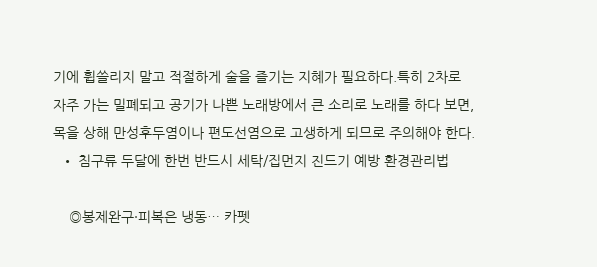기에 휩쓸리지 말고 적절하게 술을 즐기는 지혜가 필요하다.특히 2차로 자주 가는 밀폐되고 공기가 나쁜 노래방에서 큰 소리로 노래를 하다 보면,목을 상해 만성후두염이나 편도선염으로 고생하게 되므로 주의해야 한다.
  • 침구류 두달에 한번 반드시 세탁/집먼지 진드기 예방 환경관리법

    ◎봉제완구·피복은 냉동… 카펫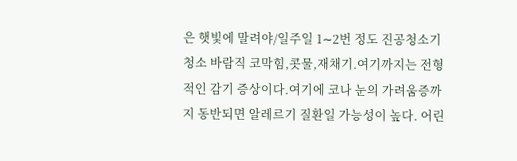은 햇빛에 말려야/일주일 1∼2번 정도 진공청소기 청소 바람직 코막힘,콧물,재채기.여기까지는 전형적인 감기 증상이다.여기에 코나 눈의 가려움증까지 동반되면 알레르기 질환일 가능성이 높다. 어린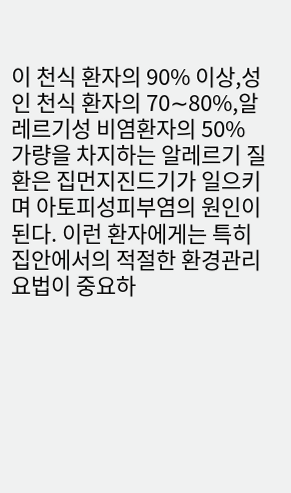이 천식 환자의 90% 이상,성인 천식 환자의 70∼80%,알레르기성 비염환자의 50% 가량을 차지하는 알레르기 질환은 집먼지진드기가 일으키며 아토피성피부염의 원인이 된다. 이런 환자에게는 특히 집안에서의 적절한 환경관리요법이 중요하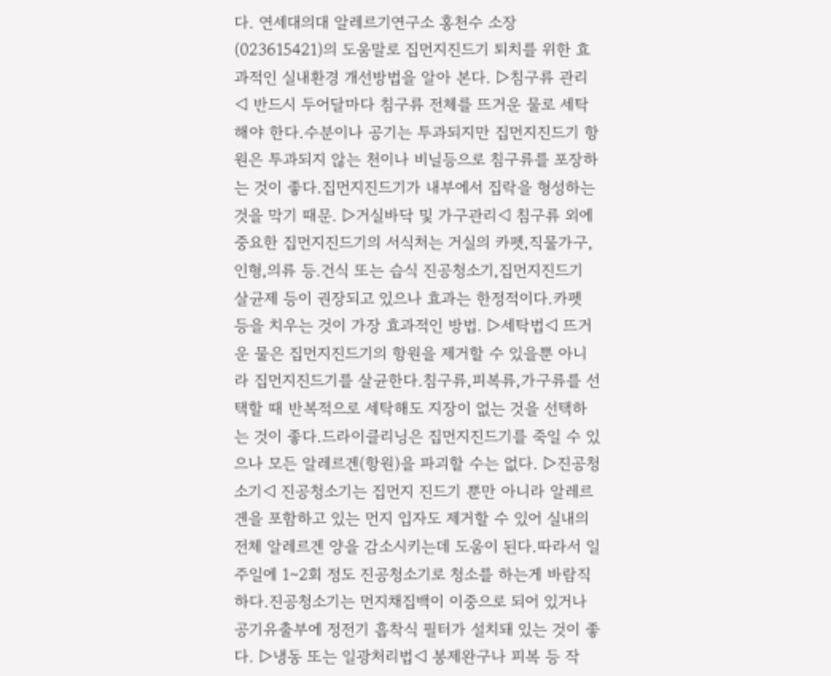다. 연세대의대 알레르기연구소 홍천수 소장(023615421)의 도움말로 집먼지진드기 퇴치를 위한 효과적인 실내환경 개선방법을 알아 본다. ▷침구류 관리◁ 반드시 두어달마다 침구류 전체를 뜨거운 물로 세탁해야 한다.수분이나 공기는 투과되지만 집먼지진드기 항원은 투과되지 않는 천이나 비닐등으로 침구류를 포장하는 것이 좋다.집먼지진드기가 내부에서 집락을 형성하는 것을 막기 때문. ▷거실바닥 및 가구관리◁ 침구류 외에 중요한 집먼지진드기의 서식처는 거실의 카펫,직물가구,인형,의류 등.건식 또는 습식 진공청소기,집먼지진드기 살균제 등이 권장되고 있으나 효과는 한정적이다.카펫 등을 치우는 것이 가장 효과적인 방법. ▷세탁법◁ 뜨거운 물은 집먼지진드기의 항원을 제거할 수 있을뿐 아니라 집먼지진드기를 살균한다.침구류,피복류,가구류를 선택할 때 반복적으로 세탁해도 지장이 없는 것을 선택하는 것이 좋다.드라이클리닝은 집먼지진드기를 죽일 수 있으나 모든 알레르겐(항원)을 파괴할 수는 없다. ▷진공청소기◁ 진공청소기는 집먼지 진드기 뿐만 아니라 알레르겐을 포함하고 있는 먼지 입자도 제거할 수 있어 실내의 전체 알레르겐 양을 감소시키는데 도움이 된다.따라서 일주일에 1∼2회 정도 진공청소기로 청소를 하는게 바람직하다.진공청소기는 먼지채집백이 이중으로 되어 있거나 공기유출부에 정전기 흡착식 필터가 설치돼 있는 것이 좋다. ▷냉동 또는 일광처리법◁ 봉제완구나 피복 등 작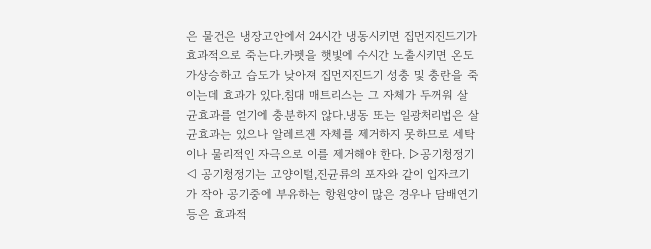은 물건은 냉장고안에서 24시간 냉동시키면 집먼지진드기가 효과적으로 죽는다.카펫을 햇빛에 수시간 노출시키면 온도가상승하고 습도가 낮아져 집먼지진드기 성충 및 충란을 죽이는데 효과가 있다.침대 매트리스는 그 자체가 두꺼워 살균효과를 얻기에 충분하지 않다.냉동 또는 일광처리법은 살균효과는 있으나 알레르겐 자체를 제거하지 못하므로 세탁이나 물리적인 자극으로 이를 제거해야 한다. ▷공기청정기◁ 공기청정기는 고양이털,진균류의 포자와 같이 입자크기가 작아 공기중에 부유하는 항원양이 많은 경우나 담배연기등은 효과적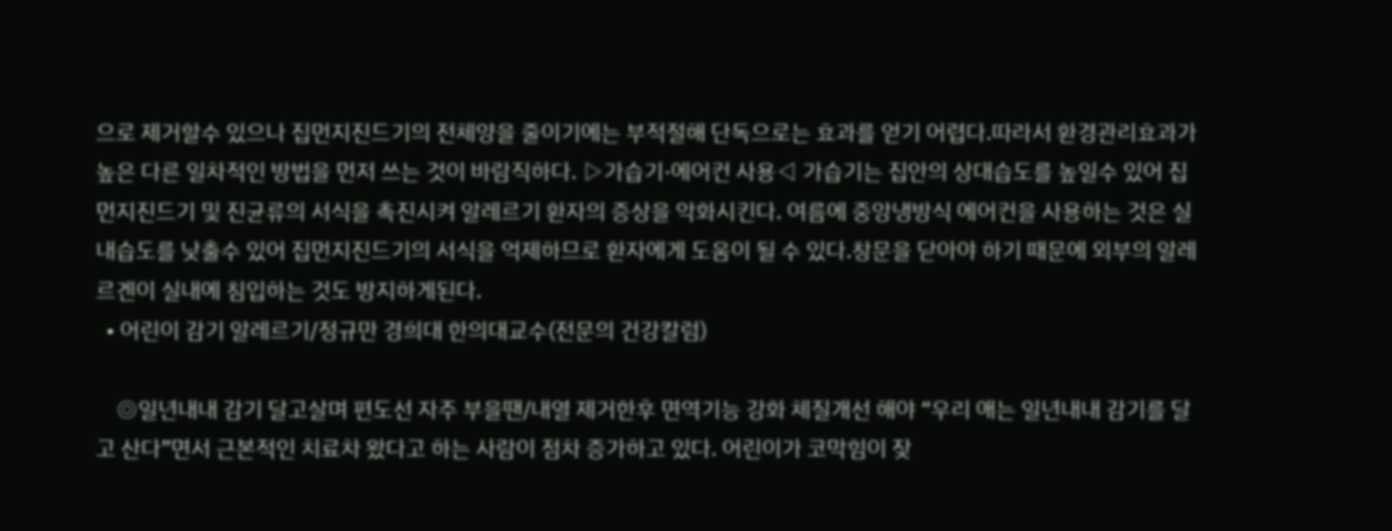으로 제거할수 있으나 집먼지진드기의 전체양을 줄이기에는 부적절해 단독으로는 효과를 얻기 어렵다.따라서 환경관리효과가 높은 다른 일차적인 방법을 먼저 쓰는 것이 바람직하다. ▷가습기·에어컨 사용◁ 가습기는 집안의 상대습도를 높일수 있어 집먼지진드기 및 진균류의 서식을 촉진시켜 알레르기 환자의 증상을 악화시킨다. 여름에 중앙냉방식 에어컨을 사용하는 것은 실내습도를 낮출수 있어 집먼지진드기의 서식을 억제하므로 환자에게 도움이 될 수 있다.창문을 닫아야 하기 때문에 외부의 알레르겐이 실내에 침입하는 것도 방지하게된다.
  • 어린이 감기 알레르기/정규만 경희대 한의대교수(전문의 건강칼럼)

    ◎일년내내 감기 달고살며 편도선 자주 부을땐/내열 제거한후 면역기능 강화 체질개선 해야 “우리 애는 일년내내 감기를 달고 산다”면서 근본적인 치료차 왔다고 하는 사람이 점차 증가하고 있다. 어린이가 코막힘이 잦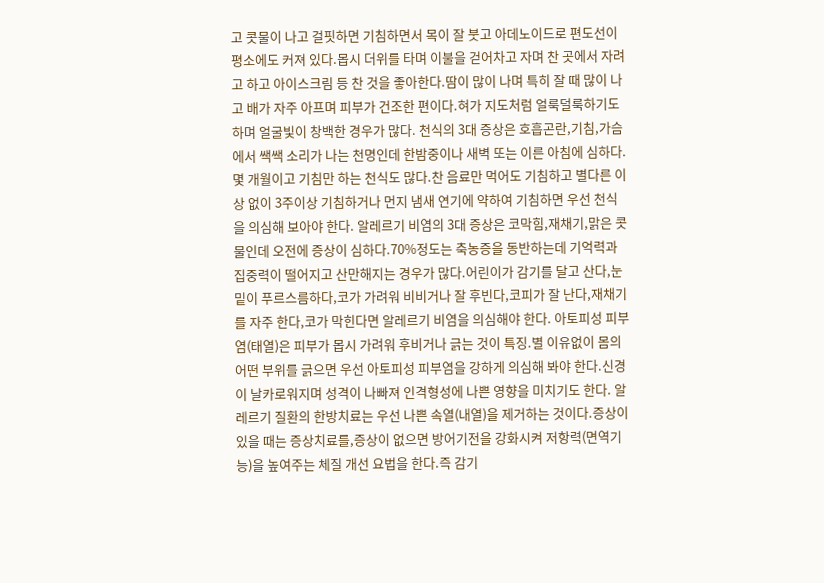고 콧물이 나고 걸핏하면 기침하면서 목이 잘 붓고 아데노이드로 편도선이 평소에도 커져 있다.몹시 더위를 타며 이불을 걷어차고 자며 찬 곳에서 자려고 하고 아이스크림 등 찬 것을 좋아한다.땀이 많이 나며 특히 잘 때 많이 나고 배가 자주 아프며 피부가 건조한 편이다.혀가 지도처럼 얼룩덜룩하기도 하며 얼굴빛이 창백한 경우가 많다. 천식의 3대 증상은 호흡곤란,기침,가슴에서 쌕쌕 소리가 나는 천명인데 한밤중이나 새벽 또는 이른 아침에 심하다.몇 개월이고 기침만 하는 천식도 많다.찬 음료만 먹어도 기침하고 별다른 이상 없이 3주이상 기침하거나 먼지 냄새 연기에 약하여 기침하면 우선 천식을 의심해 보아야 한다. 알레르기 비염의 3대 증상은 코막힘,재채기,맑은 콧물인데 오전에 증상이 심하다.70%정도는 축농증을 동반하는데 기억력과 집중력이 떨어지고 산만해지는 경우가 많다.어린이가 감기를 달고 산다,눈밑이 푸르스름하다,코가 가려워 비비거나 잘 후빈다,코피가 잘 난다,재채기를 자주 한다,코가 막힌다면 알레르기 비염을 의심해야 한다. 아토피성 피부염(태열)은 피부가 몹시 가려워 후비거나 긁는 것이 특징.별 이유없이 몸의 어떤 부위를 긁으면 우선 아토피성 피부염을 강하게 의심해 봐야 한다.신경이 날카로워지며 성격이 나빠져 인격형성에 나쁜 영향을 미치기도 한다. 알레르기 질환의 한방치료는 우선 나쁜 속열(내열)을 제거하는 것이다.증상이 있을 때는 증상치료를,증상이 없으면 방어기전을 강화시켜 저항력(면역기능)을 높여주는 체질 개선 요법을 한다.즉 감기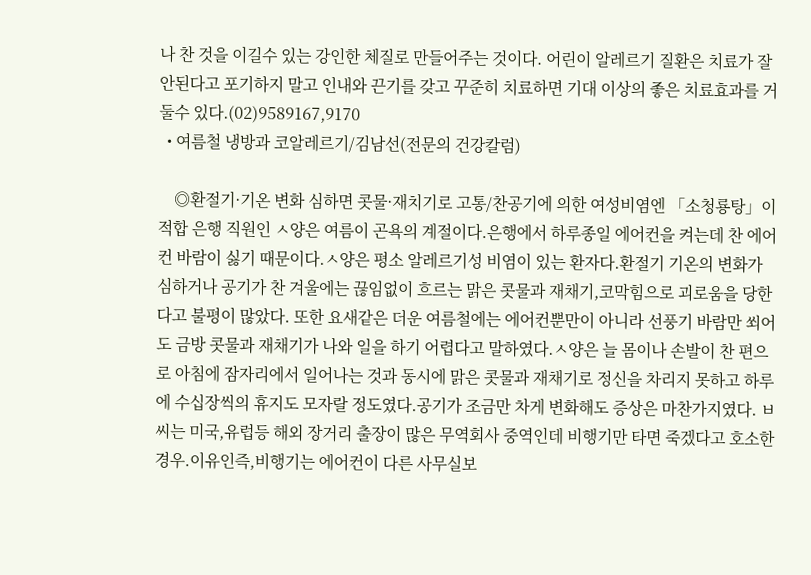나 찬 것을 이길수 있는 강인한 체질로 만들어주는 것이다. 어린이 알레르기 질환은 치료가 잘 안된다고 포기하지 말고 인내와 끈기를 갖고 꾸준히 치료하면 기대 이상의 좋은 치료효과를 거둘수 있다.(02)9589167,9170
  • 여름철 냉방과 코알레르기/김남선(전문의 건강칼럼)

    ◎환절기·기온 변화 심하면 콧물·재치기로 고통/찬공기에 의한 여성비염엔 「소청룡탕」이 적합 은행 직원인 ㅅ양은 여름이 곤욕의 계절이다.은행에서 하루종일 에어컨을 켜는데 찬 에어컨 바람이 싫기 때문이다.ㅅ양은 평소 알레르기성 비염이 있는 환자다.환절기 기온의 변화가 심하거나 공기가 찬 겨울에는 끊임없이 흐르는 맑은 콧물과 재채기,코막힘으로 괴로움을 당한다고 불평이 많았다. 또한 요새같은 더운 여름철에는 에어컨뿐만이 아니라 선풍기 바람만 쐬어도 금방 콧물과 재채기가 나와 일을 하기 어렵다고 말하였다.ㅅ양은 늘 몸이나 손발이 찬 편으로 아침에 잠자리에서 일어나는 것과 동시에 맑은 콧물과 재채기로 정신을 차리지 못하고 하루에 수십장씩의 휴지도 모자랄 정도였다.공기가 조금만 차게 변화해도 증상은 마찬가지였다. ㅂ씨는 미국,유럽등 해외 장거리 출장이 많은 무역회사 중역인데 비행기만 타면 죽겠다고 호소한 경우.이유인즉,비행기는 에어컨이 다른 사무실보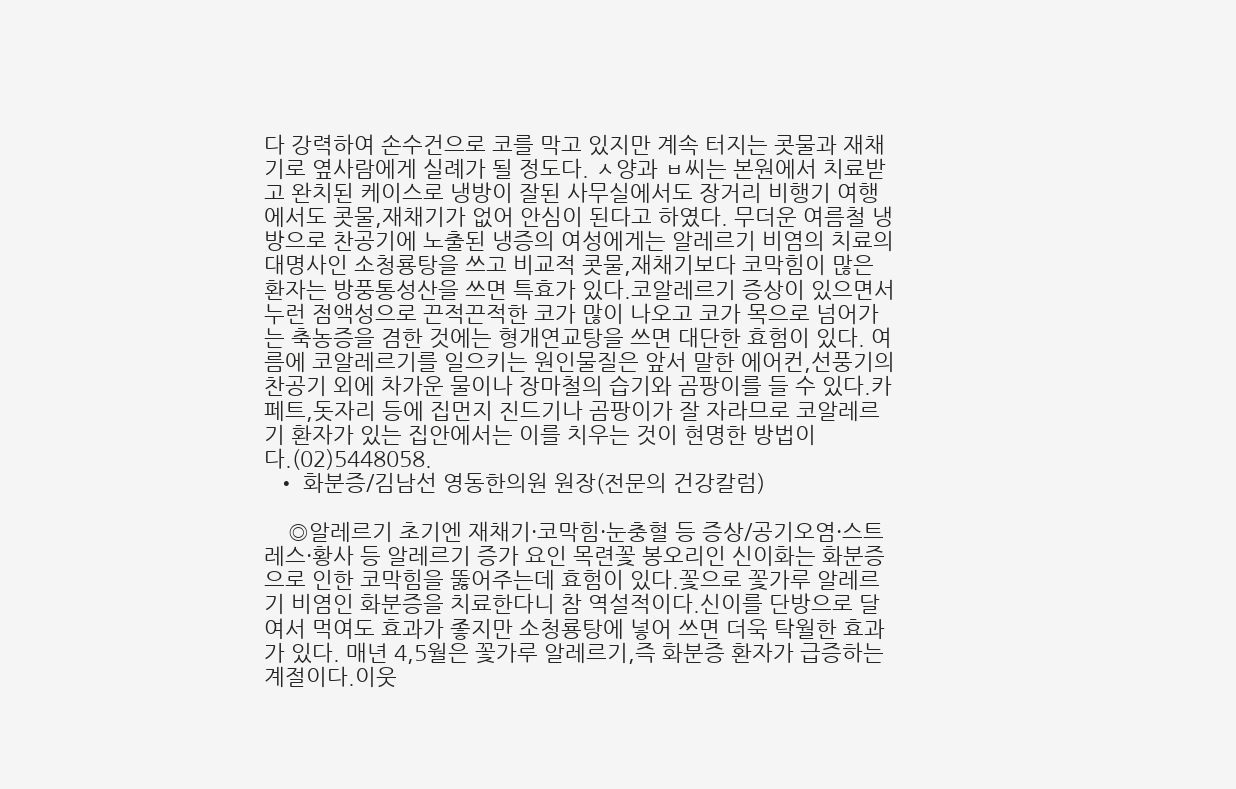다 강력하여 손수건으로 코를 막고 있지만 계속 터지는 콧물과 재채기로 옆사람에게 실례가 될 정도다. ㅅ양과 ㅂ씨는 본원에서 치료받고 완치된 케이스로 냉방이 잘된 사무실에서도 장거리 비행기 여행에서도 콧물,재채기가 없어 안심이 된다고 하였다. 무더운 여름철 냉방으로 찬공기에 노출된 냉증의 여성에게는 알레르기 비염의 치료의 대명사인 소청룡탕을 쓰고 비교적 콧물,재채기보다 코막힘이 많은 환자는 방풍통성산을 쓰면 특효가 있다.코알레르기 증상이 있으면서 누런 점액성으로 끈적끈적한 코가 많이 나오고 코가 목으로 넘어가는 축농증을 겸한 것에는 형개연교탕을 쓰면 대단한 효험이 있다. 여름에 코알레르기를 일으키는 원인물질은 앞서 말한 에어컨,선풍기의 찬공기 외에 차가운 물이나 장마철의 습기와 곰팡이를 들 수 있다.카페트,돗자리 등에 집먼지 진드기나 곰팡이가 잘 자라므로 코알레르기 환자가 있는 집안에서는 이를 치우는 것이 현명한 방법이다.(02)5448058.
  • 화분증/김남선 영동한의원 원장(전문의 건강칼럼)

    ◎알레르기 초기엔 재채기·코막힘·눈충혈 등 증상/공기오염·스트레스·황사 등 알레르기 증가 요인 목련꽃 봉오리인 신이화는 화분증으로 인한 코막힘을 뚫어주는데 효험이 있다.꽃으로 꽃가루 알레르기 비염인 화분증을 치료한다니 참 역설적이다.신이를 단방으로 달여서 먹여도 효과가 좋지만 소청룡탕에 넣어 쓰면 더욱 탁월한 효과가 있다. 매년 4,5월은 꽃가루 알레르기,즉 화분증 환자가 급증하는 계절이다.이웃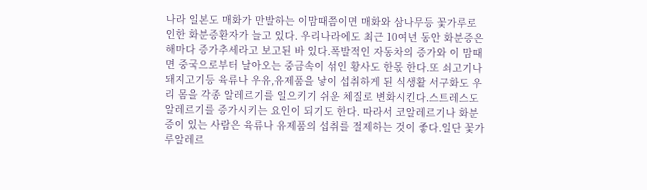나라 일본도 매화가 만발하는 이맘때쯤이면 매화와 삼나무등 꽃가루로 인한 화분증환자가 늘고 있다. 우리나라에도 최근 10여년 동안 화분증은 해마다 증가추세라고 보고된 바 있다.폭발적인 자동차의 증가와 이 맘때면 중국으로부터 날아오는 중금속이 섞인 황사도 한몫 한다.또 쇠고기나 돼지고기등 육류나 우유,유제품을 낳이 섭취하게 된 식생활 서구화도 우리 몸을 각종 알레르기를 일으키기 쉬운 체질로 변화시킨다.스트레스도 알레르기를 증가시키는 요인이 되기도 한다. 따라서 코알레르기나 화분증이 있는 사람은 육류나 유제품의 섭취를 절제하는 것이 좋다.일단 꽃가루알레르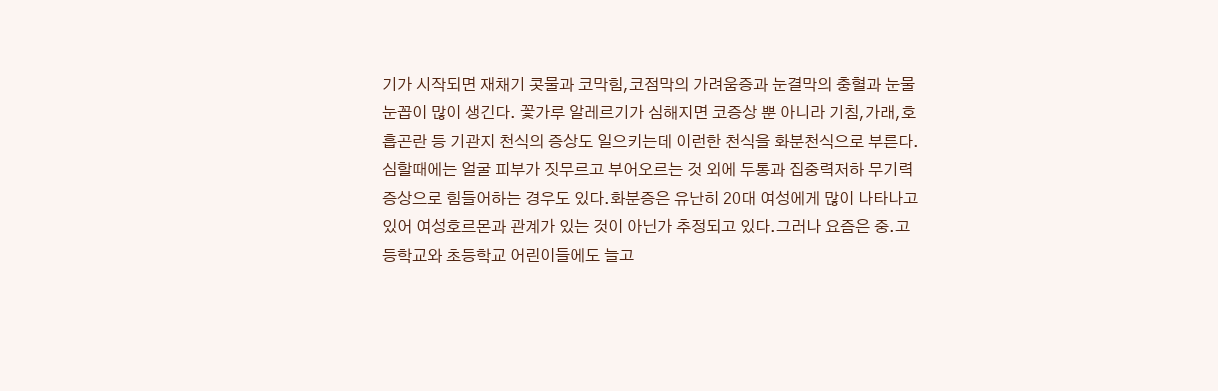기가 시작되면 재채기 콧물과 코막힘,코점막의 가려움증과 눈결막의 충혈과 눈물 눈꼽이 많이 생긴다. 꽃가루 알레르기가 심해지면 코증상 뿐 아니라 기침,가래,호흡곤란 등 기관지 천식의 증상도 일으키는데 이런한 천식을 화분천식으로 부른다.심할때에는 얼굴 피부가 짓무르고 부어오르는 것 외에 두통과 집중력저하 무기력 증상으로 힘들어하는 경우도 있다.화분증은 유난히 20대 여성에게 많이 나타나고 있어 여성호르몬과 관계가 있는 것이 아닌가 추정되고 있다.그러나 요즘은 중.고등학교와 초등학교 어린이들에도 늘고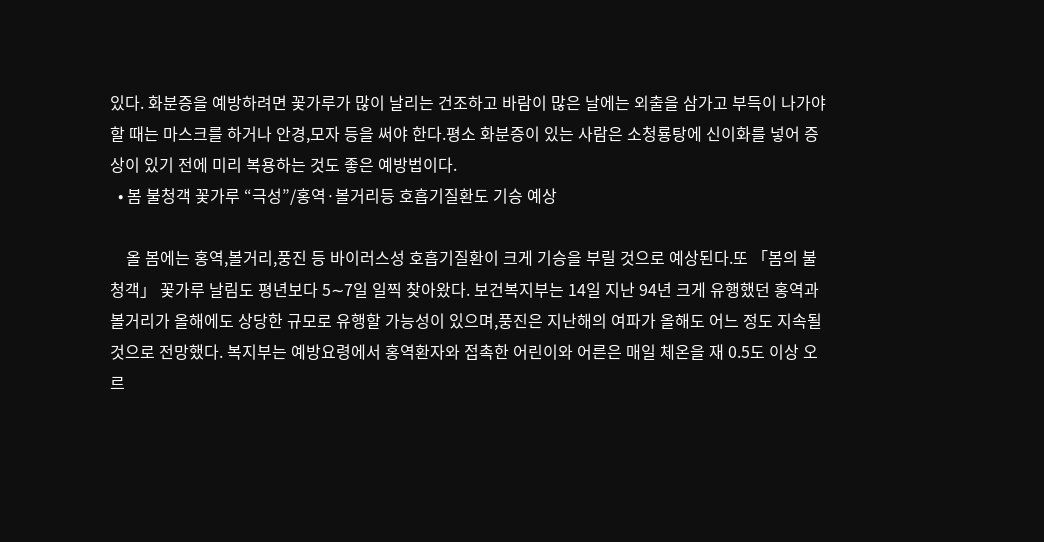있다. 화분증을 예방하려면 꽃가루가 많이 날리는 건조하고 바람이 많은 날에는 외출을 삼가고 부득이 나가야 할 때는 마스크를 하거나 안경,모자 등을 써야 한다.평소 화분증이 있는 사람은 소청룡탕에 신이화를 넣어 증상이 있기 전에 미리 복용하는 것도 좋은 예방법이다.
  • 봄 불청객 꽃가루 “극성”/홍역·볼거리등 호흡기질환도 기승 예상

    올 봄에는 홍역,볼거리,풍진 등 바이러스성 호흡기질환이 크게 기승을 부릴 것으로 예상된다.또 「봄의 불청객」 꽃가루 날림도 평년보다 5∼7일 일찍 찾아왔다. 보건복지부는 14일 지난 94년 크게 유행했던 홍역과 볼거리가 올해에도 상당한 규모로 유행할 가능성이 있으며,풍진은 지난해의 여파가 올해도 어느 정도 지속될 것으로 전망했다. 복지부는 예방요령에서 홍역환자와 접촉한 어린이와 어른은 매일 체온을 재 0.5도 이상 오르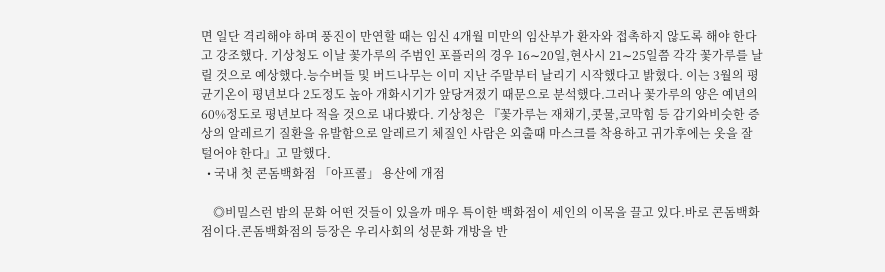면 일단 격리해야 하며 풍진이 만연할 때는 임신 4개월 미만의 임산부가 환자와 접촉하지 않도록 해야 한다고 강조했다. 기상청도 이날 꽃가루의 주범인 포플러의 경우 16∼20일,현사시 21∼25일쯤 각각 꽃가루를 날릴 것으로 예상했다.능수버들 및 버드나무는 이미 지난 주말부터 날리기 시작했다고 밝혔다. 이는 3월의 평균기온이 평년보다 2도정도 높아 개화시기가 앞당겨졌기 때문으로 분석했다.그러나 꽃가루의 양은 예년의 60%정도로 평년보다 적을 것으로 내다봤다. 기상청은 『꽃가루는 재채기,콧물,코막힘 등 감기와비슷한 증상의 알레르기 질환을 유발함으로 알레르기 체질인 사람은 외출때 마스크를 착용하고 귀가후에는 옷을 잘 털어야 한다』고 말했다.
  • 국내 첫 콘돔백화점 「아프콜」 용산에 개점

    ◎비밀스런 밤의 문화 어떤 것들이 있을까 매우 특이한 백화점이 세인의 이목을 끌고 있다.바로 콘돔백화점이다.콘돔백화점의 등장은 우리사회의 성문화 개방을 반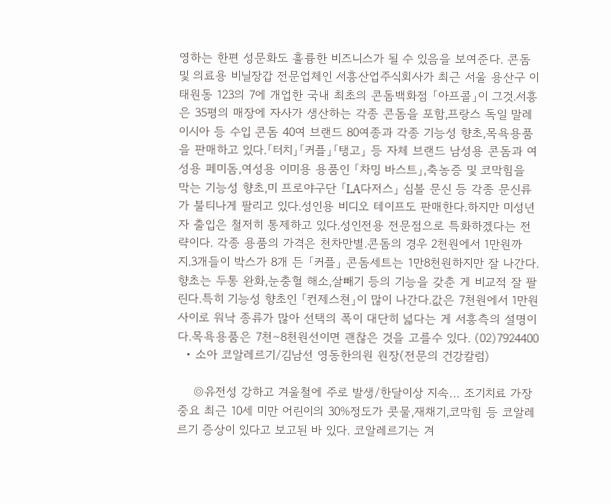영하는 한편 성문화도 훌륭한 비즈니스가 될 수 있음을 보여준다. 콘돔 및 의료용 비닐장갑 전문업체인 서흥산업주식회사가 최근 서울 용산구 이태원동 123의 7에 개업한 국내 최초의 콘돔백화점 「아프콜」이 그것.서흥은 35평의 매장에 자사가 생산하는 각종 콘돔을 포함,프랑스 독일 말레이시아 등 수입 콘돔 40여 브랜드 80여종과 각종 기능성 향초,목욕용품을 판매하고 있다.「터치」「커플」「탱고」 등 자체 브랜드 남성용 콘돔과 여성용 페미돔,여성용 이미용 용품인 「차밍 바스트」,축농증 및 코막힘을 막는 기능성 향초,미 프로야구단 「LA다저스」 심볼 문신 등 각종 문신류가 불티나게 팔리고 있다.성인용 비디오 테이프도 판매한다.하지만 미성년자 출입은 철저히 통제하고 있다.성인전용 전문점으로 특화하겠다는 전략이다. 각종 용품의 가격은 천차만별.콘돔의 경우 2천원에서 1만원까지.3개들이 박스가 8개 든 「커플」 콘돔세트는 1만8천원하지만 잘 나간다.향초는 두통 완화,눈충혈 해소,살빼기 등의 기능을 갖춘 게 비교적 잘 팔린다.특히 기능성 향초인 「컨제스쳔」이 많이 나간다.값은 7천원에서 1만원 사이로 워낙 종류가 많아 선택의 폭이 대단히 넓다는 게 서흥측의 설명이다.목욕용품은 7천∼8천원선이면 괜찮은 것을 고를수 있다. (02)7924400
  • 소아 코알레르기/김남선 영동한의원 원장(전문의 건강칼럼)

    ◎유전성 강하고 겨울철에 주로 발생/한달이상 지속… 조기치료 가장 중요 최근 10세 미만 어린이의 30%정도가 콧물,재채기,코막힘 등 코알레르기 증상이 있다고 보고된 바 있다. 코알레르기는 겨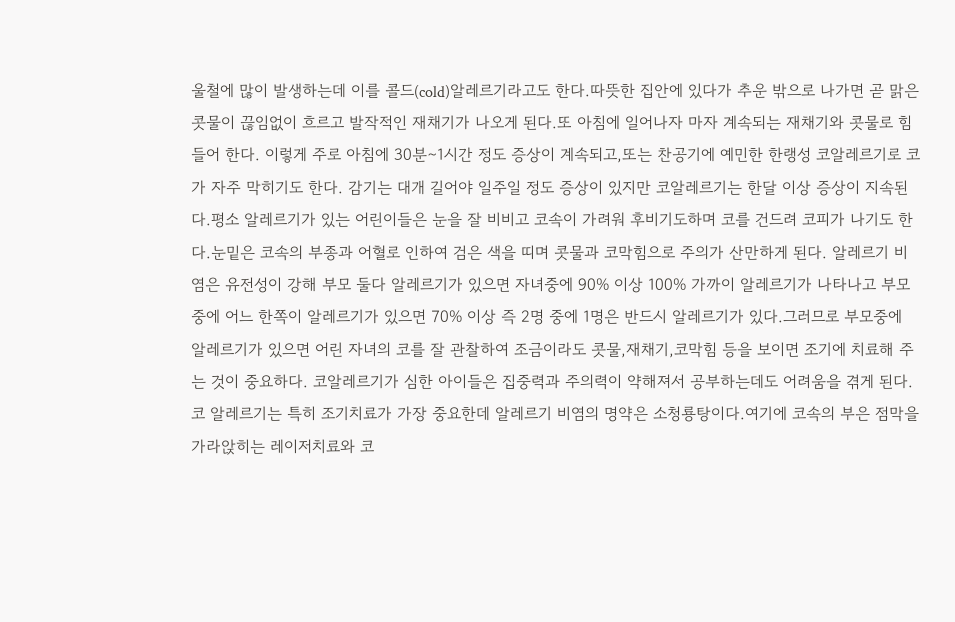울철에 많이 발생하는데 이를 콜드(cold)알레르기라고도 한다.따뜻한 집안에 있다가 추운 밖으로 나가면 곧 맑은 콧물이 끊임없이 흐르고 발작적인 재채기가 나오게 된다.또 아침에 일어나자 마자 계속되는 재채기와 콧물로 힘들어 한다. 이렇게 주로 아침에 30분∼1시간 정도 증상이 계속되고,또는 찬공기에 예민한 한랭성 코알레르기로 코가 자주 막히기도 한다. 감기는 대개 길어야 일주일 정도 증상이 있지만 코알레르기는 한달 이상 증상이 지속된다.평소 알레르기가 있는 어린이들은 눈을 잘 비비고 코속이 가려워 후비기도하며 코를 건드려 코피가 나기도 한다.눈밑은 코속의 부종과 어혈로 인하여 검은 색을 띠며 콧물과 코막힘으로 주의가 산만하게 된다. 알레르기 비염은 유전성이 강해 부모 둘다 알레르기가 있으면 자녀중에 90% 이상 100% 가까이 알레르기가 나타나고 부모중에 어느 한쪽이 알레르기가 있으면 70% 이상 즉 2명 중에 1명은 반드시 알레르기가 있다.그러므로 부모중에 알레르기가 있으면 어린 자녀의 코를 잘 관찰하여 조금이라도 콧물,재채기,코막힘 등을 보이면 조기에 치료해 주는 것이 중요하다. 코알레르기가 심한 아이들은 집중력과 주의력이 약해져서 공부하는데도 어려움을 겪게 된다. 코 알레르기는 특히 조기치료가 가장 중요한데 알레르기 비염의 명약은 소청룡탕이다.여기에 코속의 부은 점막을 가라앉히는 레이저치료와 코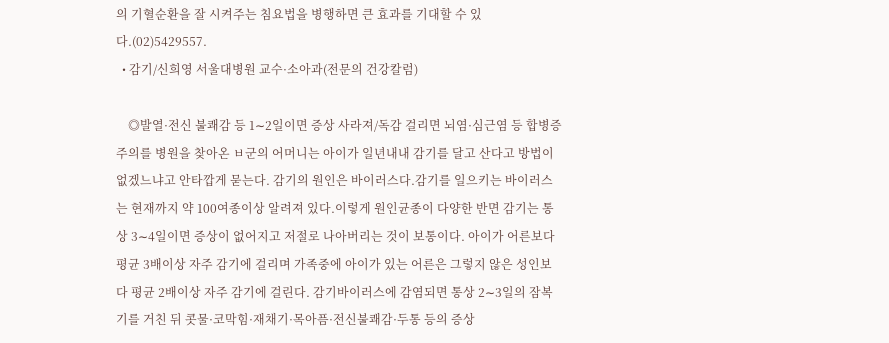의 기혈순환을 잘 시켜주는 침요법을 병행하면 큰 효과를 기대할 수 있다.(02)5429557.
  • 감기/신희영 서울대병원 교수·소아과(전문의 건강칼럼)

    ◎발열·전신 불쾌감 등 1∼2일이면 증상 사라져/독감 걸리면 뇌염·심근염 등 합병증 주의를 병원을 찾아온 ㅂ군의 어머니는 아이가 일년내내 감기를 달고 산다고 방법이 없겠느냐고 안타깝게 묻는다. 감기의 원인은 바이러스다.감기를 일으키는 바이러스는 현재까지 약 100여종이상 알려져 있다.이렇게 원인균종이 다양한 반면 감기는 통상 3∼4일이면 증상이 없어지고 저절로 나아버리는 것이 보통이다. 아이가 어른보다 평균 3배이상 자주 감기에 걸리며 가족중에 아이가 있는 어른은 그렇지 않은 성인보다 평균 2배이상 자주 감기에 걸린다. 감기바이러스에 감염되면 통상 2∼3일의 잠복기를 거친 뒤 콧물·코막힘·재채기·목아픔·전신불쾌감·두통 등의 증상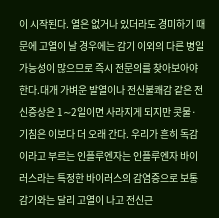이 시작된다. 열은 없거나 있더라도 경미하기 때문에 고열이 날 경우에는 감기 이외의 다른 병일 가능성이 많으므로 즉시 전문의를 찾아보아야 한다.대개 가벼운 발열이나 전신불쾌감 같은 전신증상은 1∼2일이면 사라지게 되지만 콧물·기침은 이보다 더 오래 간다. 우리가 흔히 독감이라고 부르는 인플루엔자는 인플루엔자 바이러스라는 특정한 바이러스의 감염증으로 보통 감기와는 달리 고열이 나고 전신근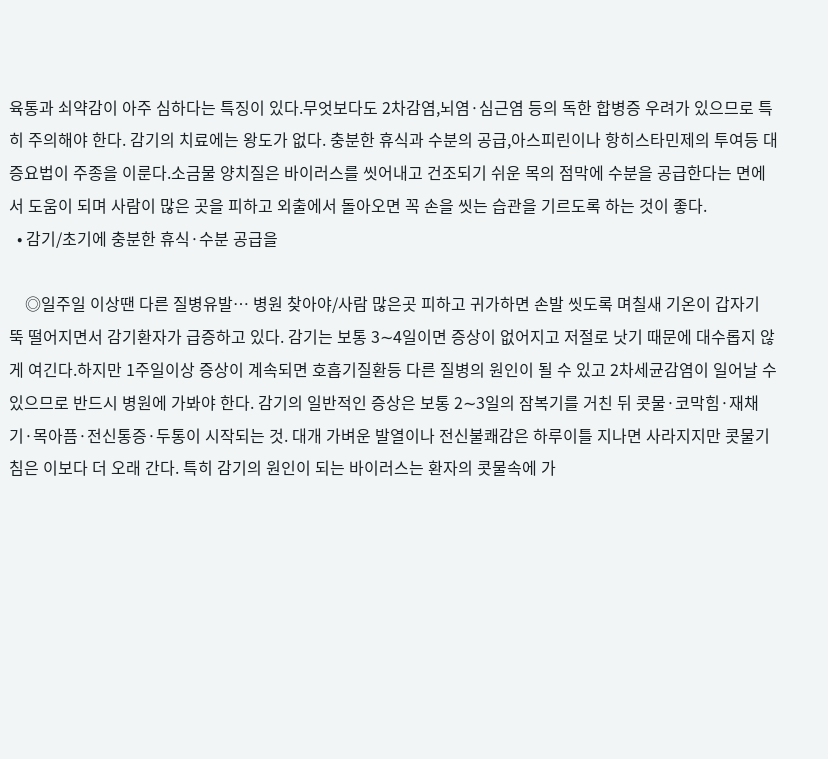육통과 쇠약감이 아주 심하다는 특징이 있다.무엇보다도 2차감염,뇌염·심근염 등의 독한 합병증 우려가 있으므로 특히 주의해야 한다. 감기의 치료에는 왕도가 없다. 충분한 휴식과 수분의 공급,아스피린이나 항히스타민제의 투여등 대증요법이 주종을 이룬다.소금물 양치질은 바이러스를 씻어내고 건조되기 쉬운 목의 점막에 수분을 공급한다는 면에서 도움이 되며 사람이 많은 곳을 피하고 외출에서 돌아오면 꼭 손을 씻는 습관을 기르도록 하는 것이 좋다.
  • 감기/초기에 충분한 휴식·수분 공급을

    ◎일주일 이상땐 다른 질병유발… 병원 찾아야/사람 많은곳 피하고 귀가하면 손발 씻도록 며칠새 기온이 갑자기 뚝 떨어지면서 감기환자가 급증하고 있다. 감기는 보통 3∼4일이면 증상이 없어지고 저절로 낫기 때문에 대수롭지 않게 여긴다.하지만 1주일이상 증상이 계속되면 호흡기질환등 다른 질병의 원인이 될 수 있고 2차세균감염이 일어날 수 있으므로 반드시 병원에 가봐야 한다. 감기의 일반적인 증상은 보통 2∼3일의 잠복기를 거친 뒤 콧물·코막힘·재채기·목아픔·전신통증·두통이 시작되는 것. 대개 가벼운 발열이나 전신불쾌감은 하루이틀 지나면 사라지지만 콧물기침은 이보다 더 오래 간다. 특히 감기의 원인이 되는 바이러스는 환자의 콧물속에 가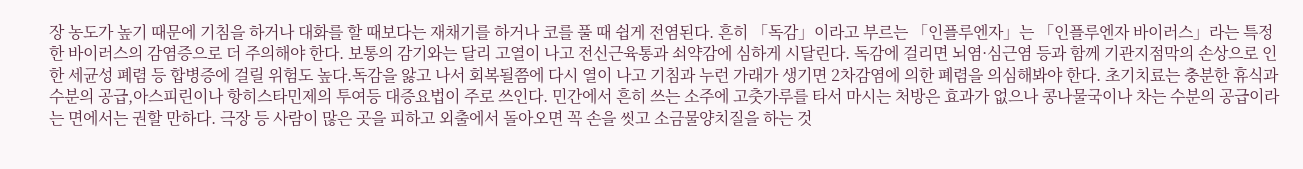장 농도가 높기 때문에 기침을 하거나 대화를 할 때보다는 재채기를 하거나 코를 풀 때 쉽게 전염된다. 흔히 「독감」이라고 부르는 「인플루엔자」는 「인플루엔자 바이러스」라는 특정한 바이러스의 감염증으로 더 주의해야 한다. 보통의 감기와는 달리 고열이 나고 전신근육통과 쇠약감에 심하게 시달린다. 독감에 걸리면 뇌염·심근염 등과 함께 기관지점막의 손상으로 인한 세균성 폐렴 등 합병증에 걸릴 위험도 높다.독감을 앓고 나서 회복될쯤에 다시 열이 나고 기침과 누런 가래가 생기면 2차감염에 의한 폐렴을 의심해봐야 한다. 초기치료는 충분한 휴식과 수분의 공급,아스피린이나 항히스타민제의 투여등 대증요법이 주로 쓰인다. 민간에서 흔히 쓰는 소주에 고춧가루를 타서 마시는 처방은 효과가 없으나 콩나물국이나 차는 수분의 공급이라는 면에서는 권할 만하다. 극장 등 사람이 많은 곳을 피하고 외출에서 돌아오면 꼭 손을 씻고 소금물양치질을 하는 것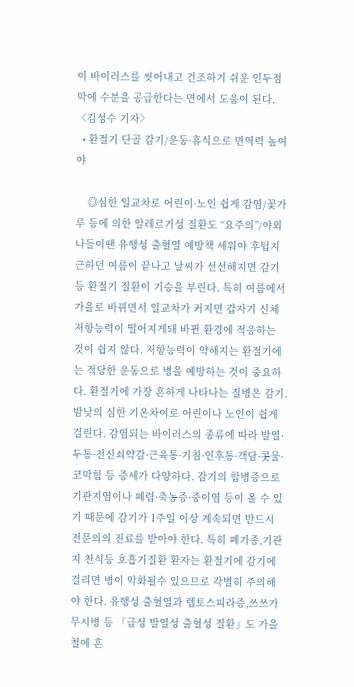이 바이러스를 씻어내고 건조하기 쉬운 인두점막에 수분을 공급한다는 면에서 도움이 된다.〈김성수 기자〉
  • 환절기 단골 감기/운동·휴식으로 면역력 높여야

    ◎심한 일교차로 어린이·노인 쉽게 감염/꽃가루 등에 의한 알레르기성 질환도 “요주의”/야외 나들이땐 유행성 출혈열 예방책 세워야 후텁지근하던 여름이 끝나고 날씨가 선선해지면 감기 등 환절기 질환이 기승을 부린다. 특히 여름에서 가을로 바뀌면서 일교차가 커지면 갑자기 신체저항능력이 떨어지게돼 바뀐 환경에 적응하는 것이 쉽지 않다. 저항능력이 약해지는 환절기에는 적당한 운동으로 병을 예방하는 것이 중요하다. 환절기에 가장 흔하게 나타나는 질병은 감기.밤낮의 심한 기온차이로 어린이나 노인이 쉽게 걸린다. 감염되는 바이러스의 종류에 따라 발열·두통·전신쇠약감·근육통·기침·인후통·객담·콧물·코막힘 등 증세가 다양하다. 감기의 합병증으로 기관지염이나 폐렴·축농증·중이염 등이 올 수 있기 때문에 감기가 1주일 이상 계속되면 반드시 전문의의 진료를 받아야 한다. 특히 폐기종,기관지 천식등 호흡기질환 환자는 환절기에 감기에 걸리면 병이 악화될수 있으므로 각별히 주의해야 한다. 유행성 출혈열과 렙토스피라증,쓰쓰가무시병 등 「급성 발열성 출혈성 질환」도 가을철에 흔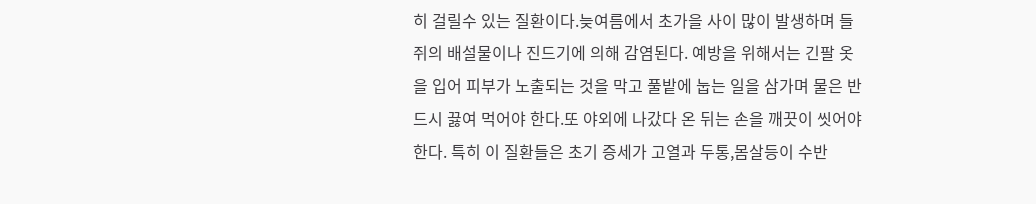히 걸릴수 있는 질환이다.늦여름에서 초가을 사이 많이 발생하며 들쥐의 배설물이나 진드기에 의해 감염된다. 예방을 위해서는 긴팔 옷을 입어 피부가 노출되는 것을 막고 풀밭에 눕는 일을 삼가며 물은 반드시 끓여 먹어야 한다.또 야외에 나갔다 온 뒤는 손을 깨끗이 씻어야 한다. 특히 이 질환들은 초기 증세가 고열과 두통,몸살등이 수반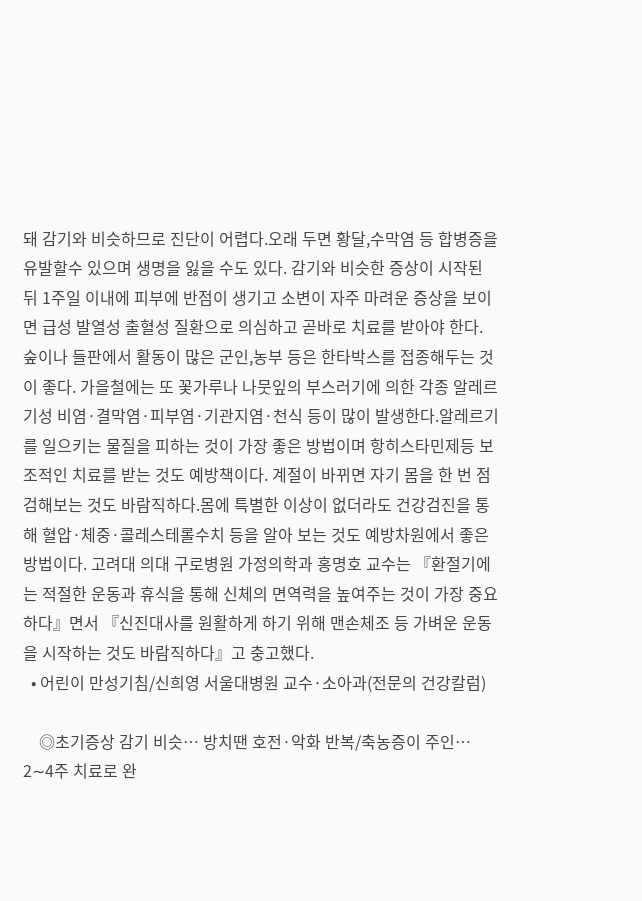돼 감기와 비슷하므로 진단이 어렵다.오래 두면 황달,수막염 등 합병증을 유발할수 있으며 생명을 잃을 수도 있다. 감기와 비슷한 증상이 시작된 뒤 1주일 이내에 피부에 반점이 생기고 소변이 자주 마려운 증상을 보이면 급성 발열성 출혈성 질환으로 의심하고 곧바로 치료를 받아야 한다. 숲이나 들판에서 활동이 많은 군인,농부 등은 한타박스를 접종해두는 것이 좋다. 가을철에는 또 꽃가루나 나뭇잎의 부스러기에 의한 각종 알레르기성 비염·결막염·피부염·기관지염·천식 등이 많이 발생한다.알레르기를 일으키는 물질을 피하는 것이 가장 좋은 방법이며 항히스타민제등 보조적인 치료를 받는 것도 예방책이다. 계절이 바뀌면 자기 몸을 한 번 점검해보는 것도 바람직하다.몸에 특별한 이상이 없더라도 건강검진을 통해 혈압·체중·콜레스테롤수치 등을 알아 보는 것도 예방차원에서 좋은 방법이다. 고려대 의대 구로병원 가정의학과 홍명호 교수는 『환절기에는 적절한 운동과 휴식을 통해 신체의 면역력을 높여주는 것이 가장 중요하다』면서 『신진대사를 원활하게 하기 위해 맨손체조 등 가벼운 운동을 시작하는 것도 바람직하다』고 충고했다.
  • 어린이 만성기침/신희영 서울대병원 교수·소아과(전문의 건강칼럼)

    ◎초기증상 감기 비슷… 방치땐 호전·악화 반복/축농증이 주인… 2∼4주 치료로 완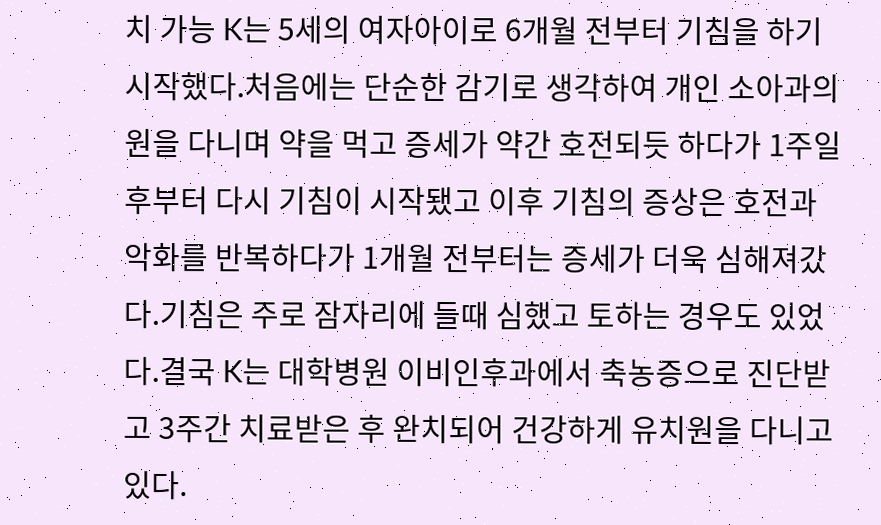치 가능 K는 5세의 여자아이로 6개월 전부터 기침을 하기 시작했다.처음에는 단순한 감기로 생각하여 개인 소아과의원을 다니며 약을 먹고 증세가 약간 호전되듯 하다가 1주일 후부터 다시 기침이 시작됐고 이후 기침의 증상은 호전과 악화를 반복하다가 1개월 전부터는 증세가 더욱 심해져갔다.기침은 주로 잠자리에 들때 심했고 토하는 경우도 있었다.결국 K는 대학병원 이비인후과에서 축농증으로 진단받고 3주간 치료받은 후 완치되어 건강하게 유치원을 다니고 있다.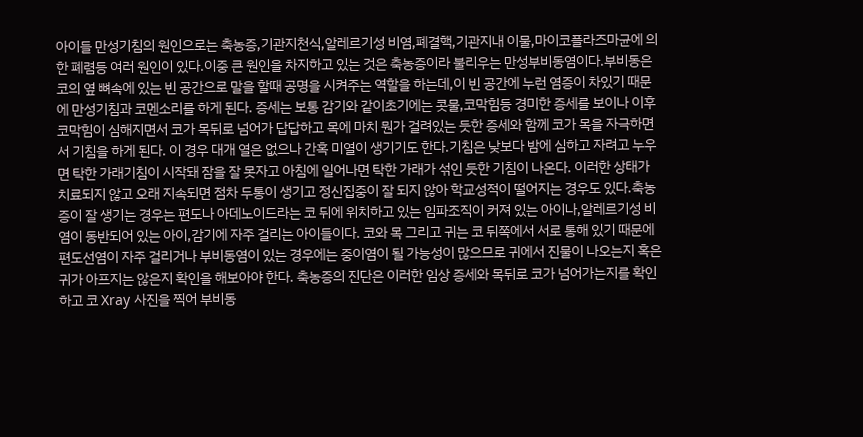아이들 만성기침의 원인으로는 축농증,기관지천식,알레르기성 비염,폐결핵,기관지내 이물,마이코플라즈마균에 의한 폐렴등 여러 원인이 있다.이중 큰 원인을 차지하고 있는 것은 축농증이라 불리우는 만성부비동염이다.부비동은 코의 옆 뼈속에 있는 빈 공간으로 말을 할때 공명을 시켜주는 역할을 하는데,이 빈 공간에 누런 염증이 차있기 때문에 만성기침과 코멘소리를 하게 된다. 증세는 보통 감기와 같이초기에는 콧물,코막힘등 경미한 증세를 보이나 이후 코막힘이 심해지면서 코가 목뒤로 넘어가 답답하고 목에 마치 뭔가 걸려있는 듯한 증세와 함께 코가 목을 자극하면서 기침을 하게 된다. 이 경우 대개 열은 없으나 간혹 미열이 생기기도 한다.기침은 낮보다 밤에 심하고 자려고 누우면 탁한 가래기침이 시작돼 잠을 잘 못자고 아침에 일어나면 탁한 가래가 섞인 듯한 기침이 나온다. 이러한 상태가 치료되지 않고 오래 지속되면 점차 두통이 생기고 정신집중이 잘 되지 않아 학교성적이 떨어지는 경우도 있다.축농증이 잘 생기는 경우는 편도나 아데노이드라는 코 뒤에 위치하고 있는 임파조직이 커져 있는 아이나,알레르기성 비염이 동반되어 있는 아이,감기에 자주 걸리는 아이들이다. 코와 목 그리고 귀는 코 뒤쪽에서 서로 통해 있기 때문에 편도선염이 자주 걸리거나 부비동염이 있는 경우에는 중이염이 될 가능성이 많으므로 귀에서 진물이 나오는지 혹은 귀가 아프지는 않은지 확인을 해보아야 한다. 축농증의 진단은 이러한 임상 증세와 목뒤로 코가 넘어가는지를 확인하고 코 Xray 사진을 찍어 부비동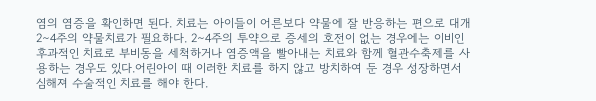염의 염증을 확인하면 된다. 치료는 아이들이 어른보다 약물에 잘 반응하는 편으로 대개 2∼4주의 약물치료가 필요하다. 2∼4주의 투약으로 증세의 호전이 없는 경우에는 이비인후과적인 치료로 부비동을 세척하거나 염증액을 빨아내는 치료와 함께 혈관수축제를 사용하는 경우도 있다.어린아이 때 이러한 치료를 하지 않고 방치하여 둔 경우 성장하면서 심해져 수술적인 치료를 해야 한다.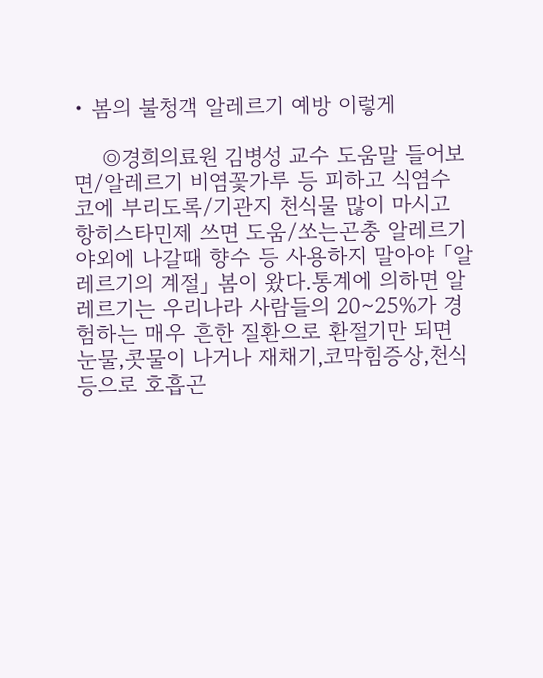• 봄의 불청객 알레르기 예방 이렇게

    ◎경희의료원 김병성 교수 도움말 들어보면/알레르기 비염꽃가루 등 피하고 식염수 코에 부리도록/기관지 천식물 많이 마시고 항히스타민제 쓰면 도움/쏘는곤충 알레르기야외에 나갈때 향수 등 사용하지 말아야 「알레르기의 계절」 봄이 왔다.통계에 의하면 알레르기는 우리나라 사람들의 20∼25%가 경험하는 매우 흔한 질환으로 환절기만 되면 눈물,콧물이 나거나 재채기,코막힘증상,천식 등으로 호흡곤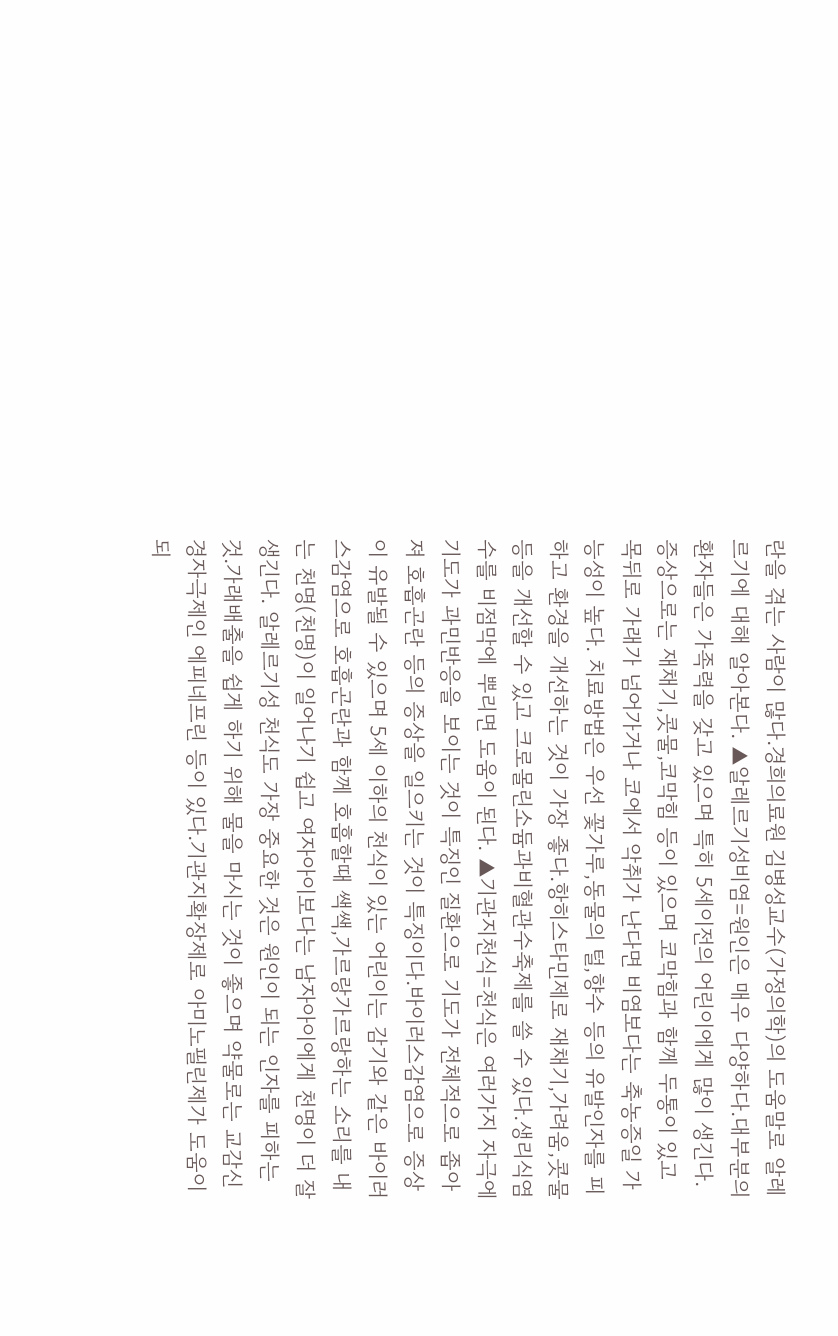란을 겪는 사람이 많다.경희의료원 김병성교수(가정의학)의 도움말로 알레르기에 대해 알아본다. ▲알레르기성비염=원인은 매우 다양하다.대부분의 환자들은 가족력을 갖고 있으며 특히 5세이전의 어린이에게 많이 생긴다.증상으로는 재채기,콧물,코막힘 등이 있으며 코막힘과 함께 두통이 있고 목뒤로 가래가 넘어가거나 코에서 악취가 난다면 비염보다는 축농증일 가능성이 높다. 치료방법은 우선 꽃가루,동물의 털,향수 등의 유발인자를 피하고 환경을 개선하는 것이 가장 좋다.항히스타민제로 재채기,가려움,콧물 등을 개선할 수 있고 크로몰린소듐과비혈관수축제를 쓸 수 있다.생리식염수를 비점막에 뿌리면 도움이 된다. ▲기관지천식=천식은 여러가지 자극에 기도가 과민반응을 보이는 것이 특징인 질환으로 기도가 전체적으로 좁아져 호흡곤란 등의 증상을 일으키는 것이 특징이다.바이러스감염으로 증상이 유발될 수 있으며 5세 이하의 천식이 있는 어린이는 감기와 같은 바이러스감염으로 호흡곤란과 함께 호흡할때 쌕쌕,가르랑가르랑하는 소리를 내는 천명(천명)이 일어나기 쉽고 여자아이보다는 남자아이에게 천명이 더 잘 생긴다. 알레르기성 천식도 가장 중요한 것은 원인이 되는 인자를 피하는 것.가래배출을 쉽게 하기 위해 물을 마시는 것이 좋으며 약물로는 교감신경자극제인 에피네프린 등이 있다.기관지확장제로 아미노필린제가 도움이 되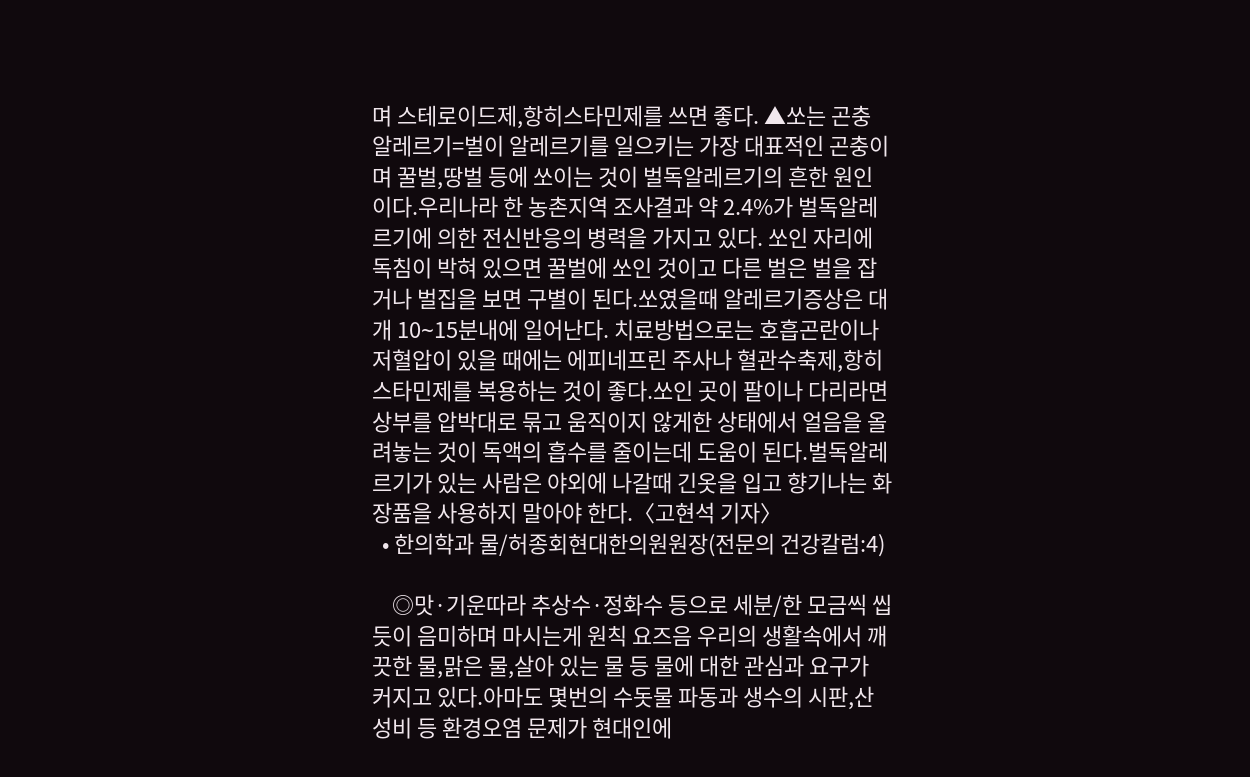며 스테로이드제,항히스타민제를 쓰면 좋다. ▲쏘는 곤충 알레르기=벌이 알레르기를 일으키는 가장 대표적인 곤충이며 꿀벌,땅벌 등에 쏘이는 것이 벌독알레르기의 흔한 원인이다.우리나라 한 농촌지역 조사결과 약 2.4%가 벌독알레르기에 의한 전신반응의 병력을 가지고 있다. 쏘인 자리에 독침이 박혀 있으면 꿀벌에 쏘인 것이고 다른 벌은 벌을 잡거나 벌집을 보면 구별이 된다.쏘였을때 알레르기증상은 대개 10∼15분내에 일어난다. 치료방법으로는 호흡곤란이나 저혈압이 있을 때에는 에피네프린 주사나 혈관수축제,항히스타민제를 복용하는 것이 좋다.쏘인 곳이 팔이나 다리라면 상부를 압박대로 묶고 움직이지 않게한 상태에서 얼음을 올려놓는 것이 독액의 흡수를 줄이는데 도움이 된다.벌독알레르기가 있는 사람은 야외에 나갈때 긴옷을 입고 향기나는 화장품을 사용하지 말아야 한다.〈고현석 기자〉
  • 한의학과 물/허종회현대한의원원장(전문의 건강칼럼:4)

    ◎맛·기운따라 추상수·정화수 등으로 세분/한 모금씩 씹듯이 음미하며 마시는게 원칙 요즈음 우리의 생활속에서 깨끗한 물,맑은 물,살아 있는 물 등 물에 대한 관심과 요구가 커지고 있다.아마도 몇번의 수돗물 파동과 생수의 시판,산성비 등 환경오염 문제가 현대인에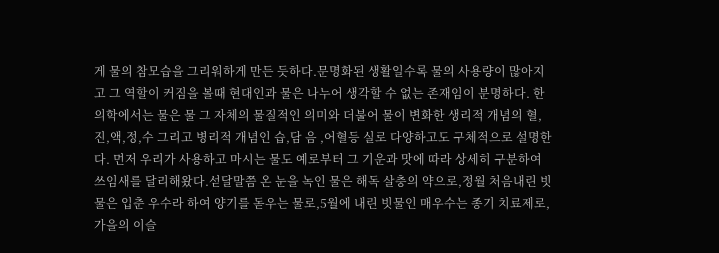게 물의 참모습을 그리워하게 만든 듯하다.문명화된 생활일수록 물의 사용량이 많아지고 그 역할이 커짐을 볼때 현대인과 물은 나누어 생각할 수 없는 존재임이 분명하다. 한의학에서는 물은 물 그 자체의 물질적인 의미와 더불어 물이 변화한 생리적 개념의 혈,진,액,정,수 그리고 병리적 개념인 습,담 음 ,어혈등 실로 다양하고도 구체적으로 설명한다. 먼저 우리가 사용하고 마시는 물도 예로부터 그 기운과 맛에 따라 상세히 구분하여 쓰임새를 달리해왔다.섣달말쯤 온 눈을 녹인 물은 해독 살충의 약으로,정월 처음내린 빗물은 입춘 우수라 하여 양기를 돋우는 물로,5월에 내린 빗물인 매우수는 종기 치료제로,가을의 이슬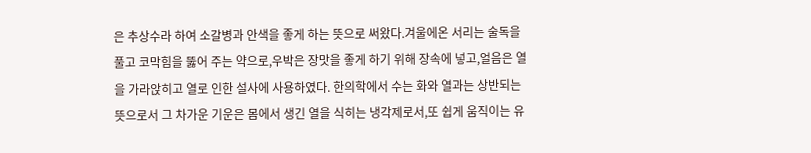은 추상수라 하여 소갈병과 안색을 좋게 하는 뜻으로 써왔다.겨울에온 서리는 술독을 풀고 코막힘을 뚫어 주는 약으로,우박은 장맛을 좋게 하기 위해 장속에 넣고,얼음은 열을 가라앉히고 열로 인한 설사에 사용하였다. 한의학에서 수는 화와 열과는 상반되는 뜻으로서 그 차가운 기운은 몸에서 생긴 열을 식히는 냉각제로서,또 쉽게 움직이는 유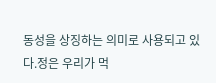동성을 상징하는 의미로 사용되고 있다.정은 우리가 먹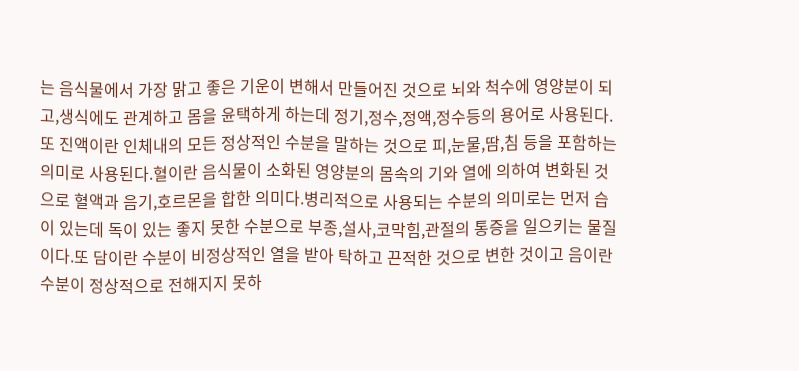는 음식물에서 가장 맑고 좋은 기운이 변해서 만들어진 것으로 뇌와 척수에 영양분이 되고,생식에도 관계하고 몸을 윤택하게 하는데 정기,정수,정액,정수등의 용어로 사용된다. 또 진액이란 인체내의 모든 정상적인 수분을 말하는 것으로 피,눈물,땀,침 등을 포함하는 의미로 사용된다.혈이란 음식물이 소화된 영양분의 몸속의 기와 열에 의하여 변화된 것으로 혈액과 음기,호르몬을 합한 의미다.병리적으로 사용되는 수분의 의미로는 먼저 습이 있는데 독이 있는 좋지 못한 수분으로 부종,설사,코막힘,관절의 통증을 일으키는 물질이다.또 담이란 수분이 비정상적인 열을 받아 탁하고 끈적한 것으로 변한 것이고 음이란 수분이 정상적으로 전해지지 못하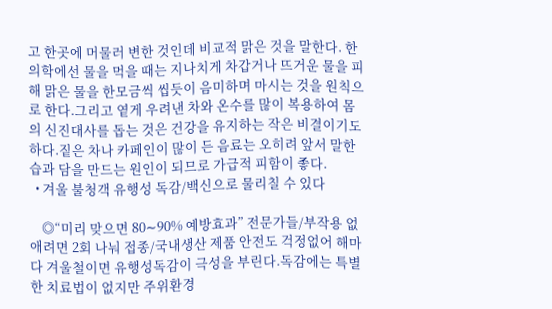고 한곳에 머물러 변한 것인데 비교적 맑은 것을 말한다. 한의학에선 물을 먹을 때는 지나치게 차갑거나 뜨거운 물을 피해 맑은 물을 한모금씩 씹듯이 음미하며 마시는 것을 원칙으로 한다.그리고 옅게 우려낸 차와 온수를 많이 복용하여 몸의 신진대사를 돕는 것은 건강을 유지하는 작은 비결이기도 하다.짙은 차나 카페인이 많이 든 음료는 오히려 앞서 말한 습과 담을 만드는 원인이 되므로 가급적 피함이 좋다.
  • 겨울 불청객 유행성 독감/백신으로 물리칠 수 있다

    ◎“미리 맞으면 80∼90% 예방효과” 전문가들/부작용 없애려면 2회 나눠 접종/국내생산 제품 안전도 걱정없어 해마다 겨울철이면 유행성독감이 극성을 부린다.독감에는 특별한 치료법이 없지만 주위환경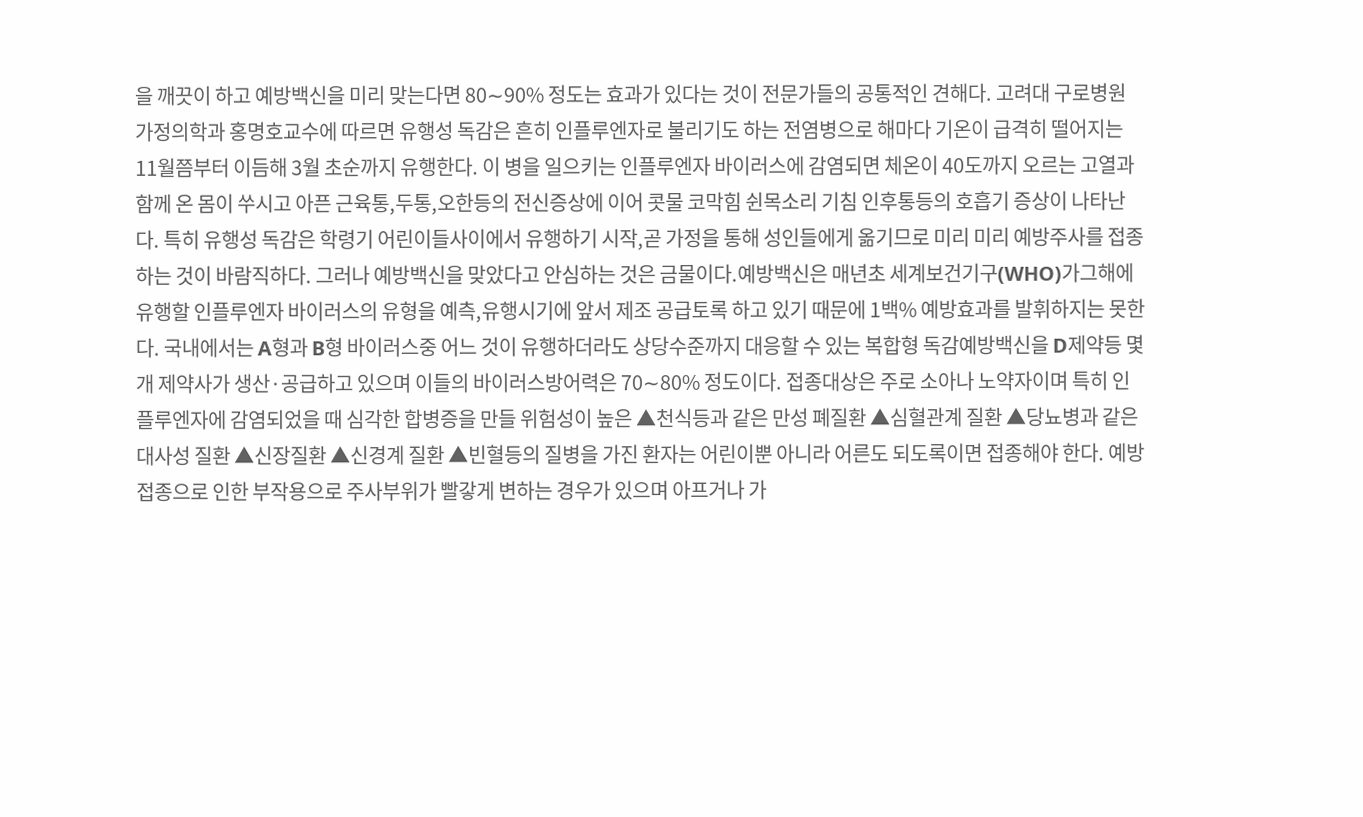을 깨끗이 하고 예방백신을 미리 맞는다면 80∼90% 정도는 효과가 있다는 것이 전문가들의 공통적인 견해다. 고려대 구로병원 가정의학과 홍명호교수에 따르면 유행성 독감은 흔히 인플루엔자로 불리기도 하는 전염병으로 해마다 기온이 급격히 떨어지는 11월쯤부터 이듬해 3월 초순까지 유행한다. 이 병을 일으키는 인플루엔자 바이러스에 감염되면 체온이 40도까지 오르는 고열과 함께 온 몸이 쑤시고 아픈 근육통,두통,오한등의 전신증상에 이어 콧물 코막힘 쉰목소리 기침 인후통등의 호흡기 증상이 나타난다. 특히 유행성 독감은 학령기 어린이들사이에서 유행하기 시작,곧 가정을 통해 성인들에게 옮기므로 미리 미리 예방주사를 접종하는 것이 바람직하다. 그러나 예방백신을 맞았다고 안심하는 것은 금물이다.예방백신은 매년초 세계보건기구(WHO)가그해에 유행할 인플루엔자 바이러스의 유형을 예측,유행시기에 앞서 제조 공급토록 하고 있기 때문에 1백% 예방효과를 발휘하지는 못한다. 국내에서는 A형과 B형 바이러스중 어느 것이 유행하더라도 상당수준까지 대응할 수 있는 복합형 독감예방백신을 D제약등 몇개 제약사가 생산·공급하고 있으며 이들의 바이러스방어력은 70∼80% 정도이다. 접종대상은 주로 소아나 노약자이며 특히 인플루엔자에 감염되었을 때 심각한 합병증을 만들 위험성이 높은 ▲천식등과 같은 만성 폐질환 ▲심혈관계 질환 ▲당뇨병과 같은 대사성 질환 ▲신장질환 ▲신경계 질환 ▲빈혈등의 질병을 가진 환자는 어린이뿐 아니라 어른도 되도록이면 접종해야 한다. 예방접종으로 인한 부작용으로 주사부위가 빨갛게 변하는 경우가 있으며 아프거나 가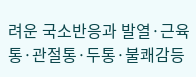려운 국소반응과 발열·근육통·관절통·두통·불쾌감등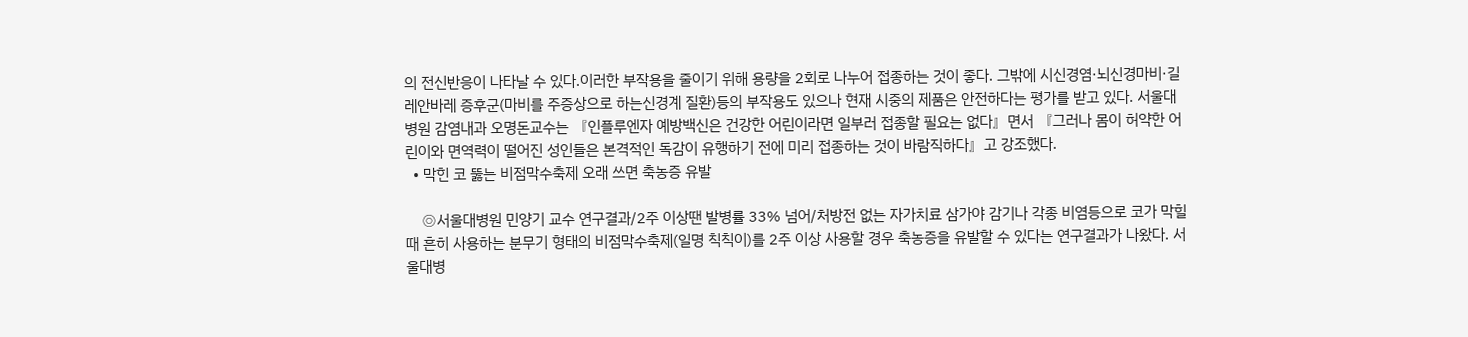의 전신반응이 나타날 수 있다.이러한 부작용을 줄이기 위해 용량을 2회로 나누어 접종하는 것이 좋다. 그밖에 시신경염·뇌신경마비·길레안바레 증후군(마비를 주증상으로 하는신경계 질환)등의 부작용도 있으나 현재 시중의 제품은 안전하다는 평가를 받고 있다. 서울대병원 감염내과 오명돈교수는 『인플루엔자 예방백신은 건강한 어린이라면 일부러 접종할 필요는 없다』면서 『그러나 몸이 허약한 어린이와 면역력이 떨어진 성인들은 본격적인 독감이 유행하기 전에 미리 접종하는 것이 바람직하다』고 강조했다.
  • 막힌 코 뚫는 비점막수축제 오래 쓰면 축농증 유발

    ◎서울대병원 민양기 교수 연구결과/2주 이상땐 발병률 33% 넘어/처방전 없는 자가치료 삼가야 감기나 각종 비염등으로 코가 막힐 때 흔히 사용하는 분무기 형태의 비점막수축제(일명 칙칙이)를 2주 이상 사용할 경우 축농증을 유발할 수 있다는 연구결과가 나왔다. 서울대병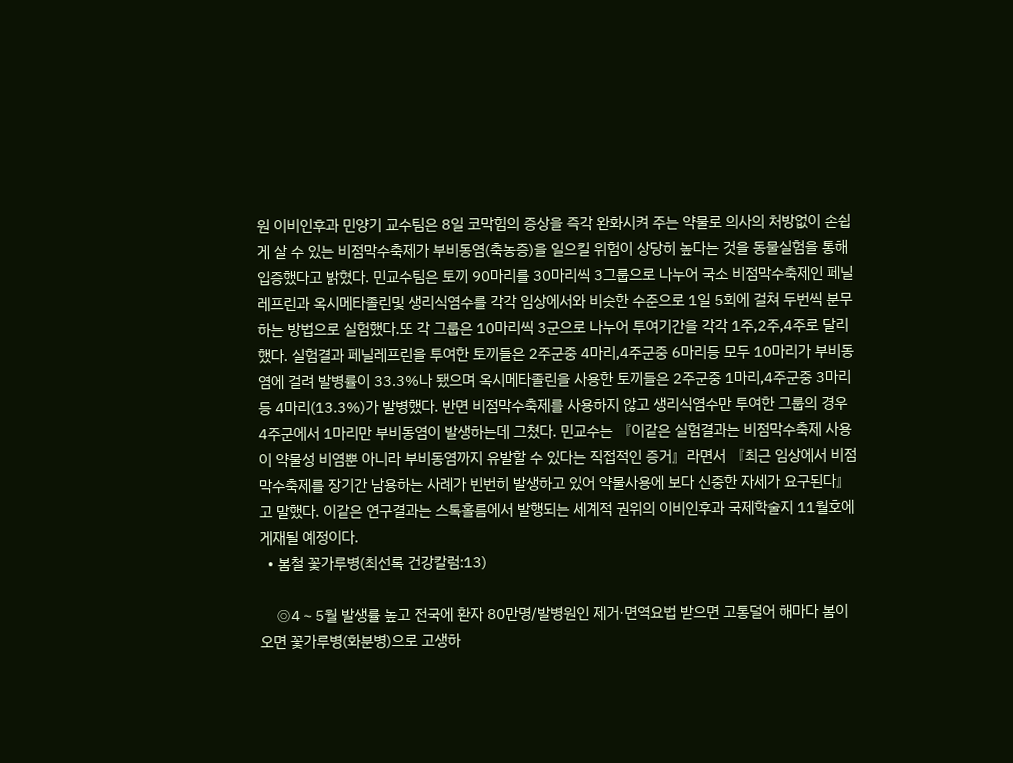원 이비인후과 민양기 교수팀은 8일 코막힘의 증상을 즉각 완화시켜 주는 약물로 의사의 처방없이 손쉽게 살 수 있는 비점막수축제가 부비동염(축농증)을 일으킬 위험이 상당히 높다는 것을 동물실험을 통해 입증했다고 밝혔다. 민교수팀은 토끼 90마리를 30마리씩 3그룹으로 나누어 국소 비점막수축제인 페닐레프린과 옥시메타졸린및 생리식염수를 각각 임상에서와 비슷한 수준으로 1일 5회에 걸쳐 두번씩 분무하는 방법으로 실험했다.또 각 그룹은 10마리씩 3군으로 나누어 투여기간을 각각 1주,2주,4주로 달리했다. 실험결과 페닐레프린을 투여한 토끼들은 2주군중 4마리,4주군중 6마리등 모두 10마리가 부비동염에 걸려 발병률이 33.3%나 됐으며 옥시메타졸린을 사용한 토끼들은 2주군중 1마리,4주군중 3마리등 4마리(13.3%)가 발병했다. 반면 비점막수축제를 사용하지 않고 생리식염수만 투여한 그룹의 경우 4주군에서 1마리만 부비동염이 발생하는데 그쳤다. 민교수는 『이같은 실험결과는 비점막수축제 사용이 약물성 비염뿐 아니라 부비동염까지 유발할 수 있다는 직접적인 증거』라면서 『최근 임상에서 비점막수축제를 장기간 남용하는 사례가 빈번히 발생하고 있어 약물사용에 보다 신중한 자세가 요구된다』고 말했다. 이같은 연구결과는 스톡홀름에서 발행되는 세계적 권위의 이비인후과 국제학술지 11월호에 게재될 예정이다.
  • 봄철 꽃가루병(최선록 건강칼럼:13)

    ◎4∼5월 발생률 높고 전국에 환자 80만명/발병원인 제거·면역요법 받으면 고통덜어 해마다 봄이 오면 꽃가루병(화분병)으로 고생하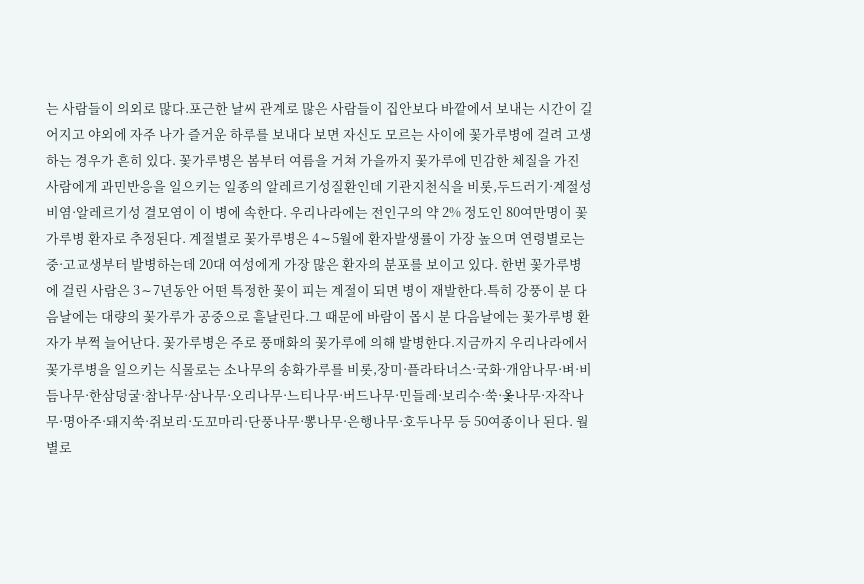는 사람들이 의외로 많다.포근한 날씨 관계로 많은 사람들이 집안보다 바깥에서 보내는 시간이 길어지고 야외에 자주 나가 즐거운 하루를 보내다 보면 자신도 모르는 사이에 꽃가루병에 걸려 고생하는 경우가 흔히 있다. 꽃가루병은 봄부터 여름을 거쳐 가을까지 꽃가루에 민감한 체질을 가진 사람에게 과민반응을 일으키는 일종의 알레르기성질환인데 기관지천식을 비롯,두드러기·계절성비염·알레르기성 결모염이 이 병에 속한다. 우리나라에는 전인구의 약 2% 정도인 80여만명이 꽃가루병 환자로 추정된다. 계절별로 꽃가루병은 4∼5월에 환자발생률이 가장 높으며 연령별로는 중·고교생부터 발병하는데 20대 여성에게 가장 많은 환자의 분포를 보이고 있다. 한번 꽃가루병에 걸린 사람은 3∼7년동안 어떤 특정한 꽃이 피는 계절이 되면 병이 재발한다.특히 강풍이 분 다음날에는 대량의 꽃가루가 공중으로 흩날린다.그 때문에 바람이 몹시 분 다음날에는 꽃가루병 환자가 부쩍 늘어난다. 꽃가루병은 주로 풍매화의 꽃가루에 의해 발병한다.지금까지 우리나라에서 꽃가루병을 일으키는 식물로는 소나무의 송화가루를 비롯,장미·플라타너스·국화·개암나무·벼·비듬나무·한삼덩굴·참나무·삼나무·오리나무·느티나무·버드나무·민들레·보리수·쑥·옻나무·자작나무·명아주·돼지쑥·쥐보리·도꼬마리·단풍나무·뽕나무·은행나무·호두나무 등 50여종이나 된다. 월별로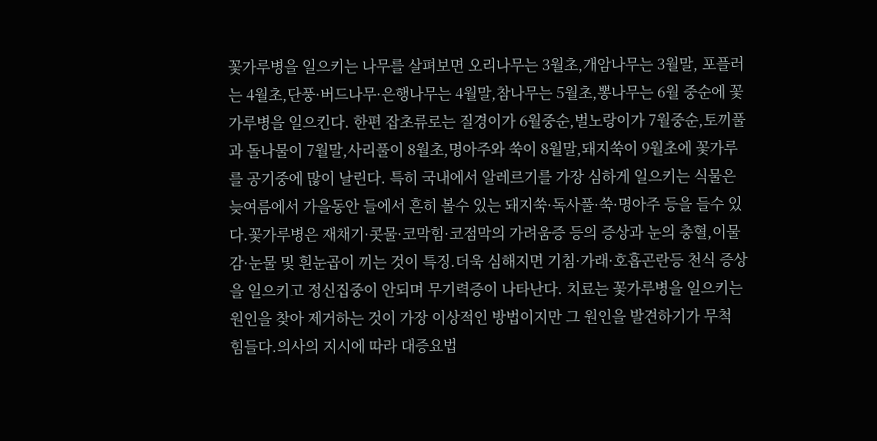꽃가루병을 일으키는 나무를 살펴보면 오리나무는 3월초,개암나무는 3월말, 포플러는 4월초,단풍·버드나무·은행나무는 4월말,참나무는 5월초,뽕나무는 6월 중순에 꽃가루병을 일으킨다. 한편 잡초류로는 질경이가 6월중순,벌노랑이가 7월중순,토끼풀과 돌나물이 7월말,사리풀이 8월초,명아주와 쑥이 8월말,돼지쑥이 9월초에 꽃가루를 공기중에 많이 날린다. 특히 국내에서 알레르기를 가장 심하게 일으키는 식물은 늦여름에서 가을동안 들에서 흔히 볼수 있는 돼지쑥·독사풀·쑥·명아주 등을 들수 있다.꽃가루병은 재채기·콧물·코막힘·코점막의 가려움증 등의 증상과 눈의 충혈,이물감·눈물 및 흰눈곱이 끼는 것이 특징.더욱 심해지면 기침·가래·호흡곤란등 천식 증상을 일으키고 정신집중이 안되며 무기력증이 나타난다. 치료는 꽃가루병을 일으키는 원인을 찾아 제거하는 것이 가장 이상적인 방법이지만 그 원인을 발견하기가 무척 힘들다.의사의 지시에 따라 대증요법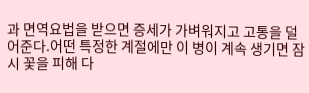과 면역요법을 받으면 증세가 가벼워지고 고통을 덜어준다.어떤 특정한 계절에만 이 병이 계속 생기면 잠시 꽃을 피해 다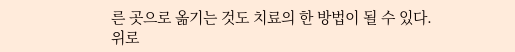른 곳으로 옮기는 것도 치료의 한 방법이 될 수 있다.
위로